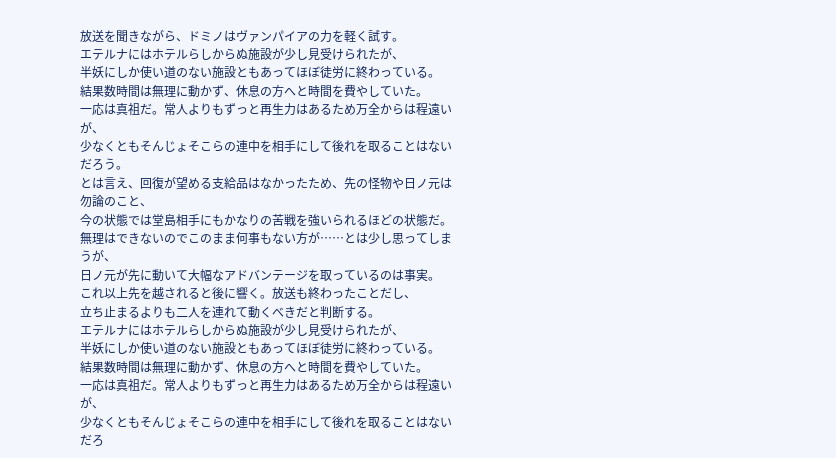放送を聞きながら、ドミノはヴァンパイアの力を軽く試す。
エテルナにはホテルらしからぬ施設が少し見受けられたが、
半妖にしか使い道のない施設ともあってほぼ徒労に終わっている。
結果数時間は無理に動かず、休息の方へと時間を費やしていた。
一応は真祖だ。常人よりもずっと再生力はあるため万全からは程遠いが、
少なくともそんじょそこらの連中を相手にして後れを取ることはないだろう。
とは言え、回復が望める支給品はなかったため、先の怪物や日ノ元は勿論のこと、
今の状態では堂島相手にもかなりの苦戦を強いられるほどの状態だ。
無理はできないのでこのまま何事もない方が……とは少し思ってしまうが、
日ノ元が先に動いて大幅なアドバンテージを取っているのは事実。
これ以上先を越されると後に響く。放送も終わったことだし、
立ち止まるよりも二人を連れて動くべきだと判断する。
エテルナにはホテルらしからぬ施設が少し見受けられたが、
半妖にしか使い道のない施設ともあってほぼ徒労に終わっている。
結果数時間は無理に動かず、休息の方へと時間を費やしていた。
一応は真祖だ。常人よりもずっと再生力はあるため万全からは程遠いが、
少なくともそんじょそこらの連中を相手にして後れを取ることはないだろ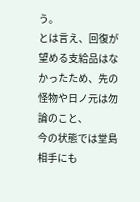う。
とは言え、回復が望める支給品はなかったため、先の怪物や日ノ元は勿論のこと、
今の状態では堂島相手にも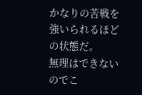かなりの苦戦を強いられるほどの状態だ。
無理はできないのでこ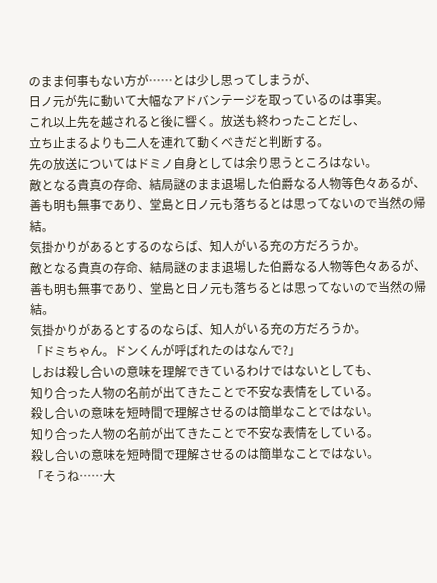のまま何事もない方が……とは少し思ってしまうが、
日ノ元が先に動いて大幅なアドバンテージを取っているのは事実。
これ以上先を越されると後に響く。放送も終わったことだし、
立ち止まるよりも二人を連れて動くべきだと判断する。
先の放送についてはドミノ自身としては余り思うところはない。
敵となる貴真の存命、結局謎のまま退場した伯爵なる人物等色々あるが、
善も明も無事であり、堂島と日ノ元も落ちるとは思ってないので当然の帰結。
気掛かりがあるとするのならば、知人がいる充の方だろうか。
敵となる貴真の存命、結局謎のまま退場した伯爵なる人物等色々あるが、
善も明も無事であり、堂島と日ノ元も落ちるとは思ってないので当然の帰結。
気掛かりがあるとするのならば、知人がいる充の方だろうか。
「ドミちゃん。ドンくんが呼ばれたのはなんで?」
しおは殺し合いの意味を理解できているわけではないとしても、
知り合った人物の名前が出てきたことで不安な表情をしている。
殺し合いの意味を短時間で理解させるのは簡単なことではない。
知り合った人物の名前が出てきたことで不安な表情をしている。
殺し合いの意味を短時間で理解させるのは簡単なことではない。
「そうね……大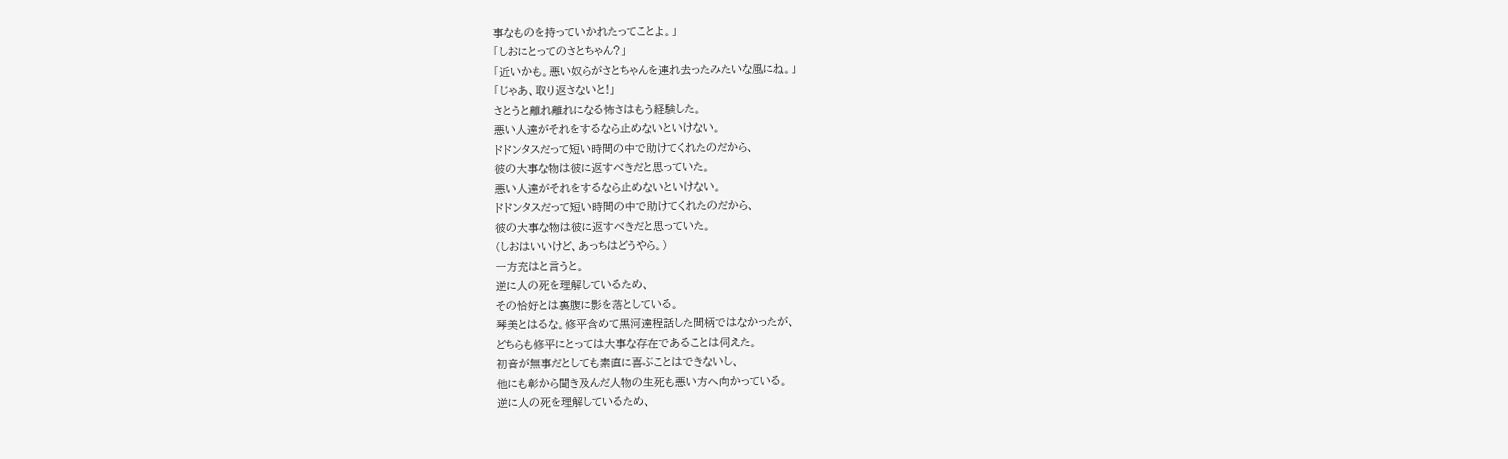事なものを持っていかれたってことよ。」
「しおにとってのさとちゃん?」
「近いかも。悪い奴らがさとちゃんを連れ去ったみたいな風にね。」
「じゃあ、取り返さないと!」
さとうと離れ離れになる怖さはもう経験した。
悪い人達がそれをするなら止めないといけない。
ドドンタスだって短い時間の中で助けてくれたのだから、
彼の大事な物は彼に返すべきだと思っていた。
悪い人達がそれをするなら止めないといけない。
ドドンタスだって短い時間の中で助けてくれたのだから、
彼の大事な物は彼に返すべきだと思っていた。
(しおはいいけど、あっちはどうやら。)
一方充はと言うと。
逆に人の死を理解しているため、
その恰好とは裏腹に影を落としている。
琴美とはるな。修平含めて黒河達程話した間柄ではなかったが、
どちらも修平にとっては大事な存在であることは伺えた。
初音が無事だとしても素直に喜ぶことはできないし、
他にも彰から聞き及んだ人物の生死も悪い方へ向かっている。
逆に人の死を理解しているため、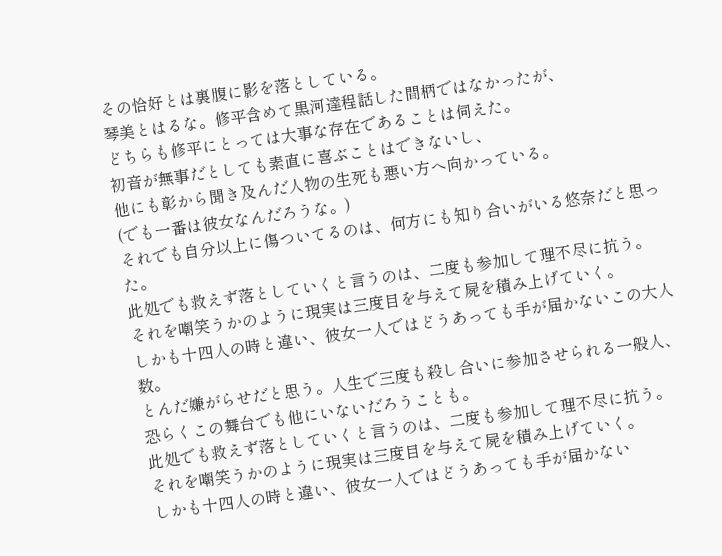その恰好とは裏腹に影を落としている。
琴美とはるな。修平含めて黒河達程話した間柄ではなかったが、
どちらも修平にとっては大事な存在であることは伺えた。
初音が無事だとしても素直に喜ぶことはできないし、
他にも彰から聞き及んだ人物の生死も悪い方へ向かっている。
(でも一番は彼女なんだろうな。)
それでも自分以上に傷ついてるのは、何方にも知り合いがいる悠奈だと思った。
此処でも救えず落としていくと言うのは、二度も参加して理不尽に抗う。
それを嘲笑うかのように現実は三度目を与えて屍を積み上げていく。
しかも十四人の時と違い、彼女一人ではどうあっても手が届かないこの大人数。
とんだ嫌がらせだと思う。人生で三度も殺し合いに参加させられる一般人、
恐らくこの舞台でも他にいないだろうことも。
此処でも救えず落としていくと言うのは、二度も参加して理不尽に抗う。
それを嘲笑うかのように現実は三度目を与えて屍を積み上げていく。
しかも十四人の時と違い、彼女一人ではどうあっても手が届かない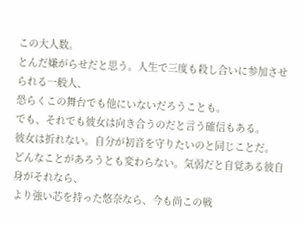この大人数。
とんだ嫌がらせだと思う。人生で三度も殺し合いに参加させられる一般人、
恐らくこの舞台でも他にいないだろうことも。
でも、それでも彼女は向き合うのだと言う確信もある。
彼女は折れない。自分が初音を守りたいのと同じことだ。
どんなことがあろうとも変わらない。気弱だと自覚ある彼自身がそれなら、
より強い芯を持った悠奈なら、今も尚この戦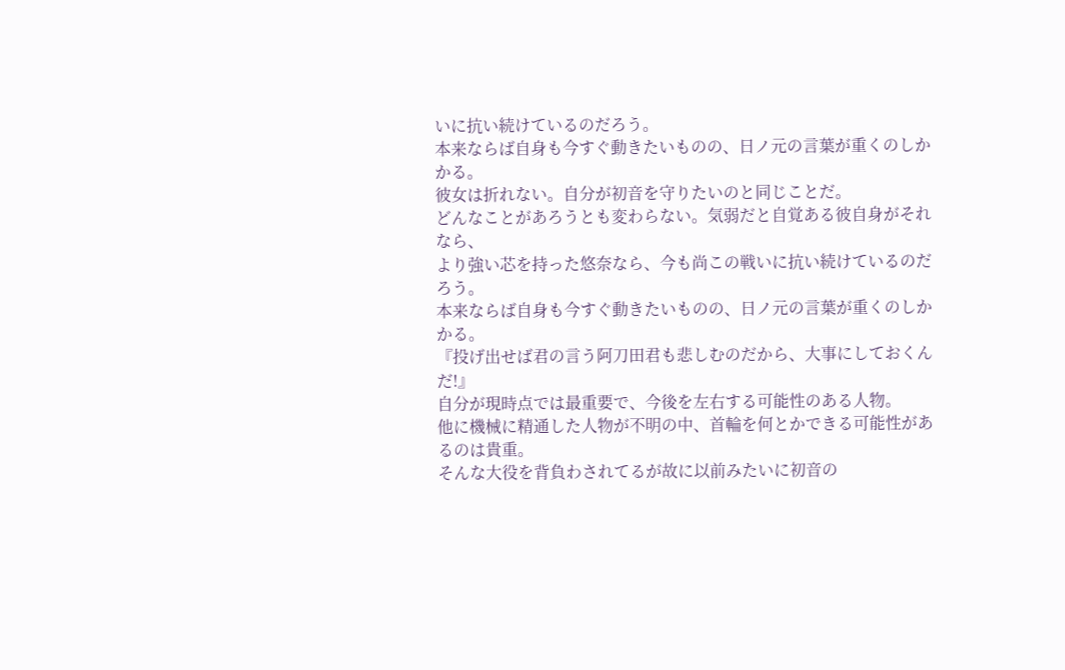いに抗い続けているのだろう。
本来ならば自身も今すぐ動きたいものの、日ノ元の言葉が重くのしかかる。
彼女は折れない。自分が初音を守りたいのと同じことだ。
どんなことがあろうとも変わらない。気弱だと自覚ある彼自身がそれなら、
より強い芯を持った悠奈なら、今も尚この戦いに抗い続けているのだろう。
本来ならば自身も今すぐ動きたいものの、日ノ元の言葉が重くのしかかる。
『投げ出せば君の言う阿刀田君も悲しむのだから、大事にしておくんだ!』
自分が現時点では最重要で、今後を左右する可能性のある人物。
他に機械に精通した人物が不明の中、首輪を何とかできる可能性があるのは貴重。
そんな大役を背負わされてるが故に以前みたいに初音の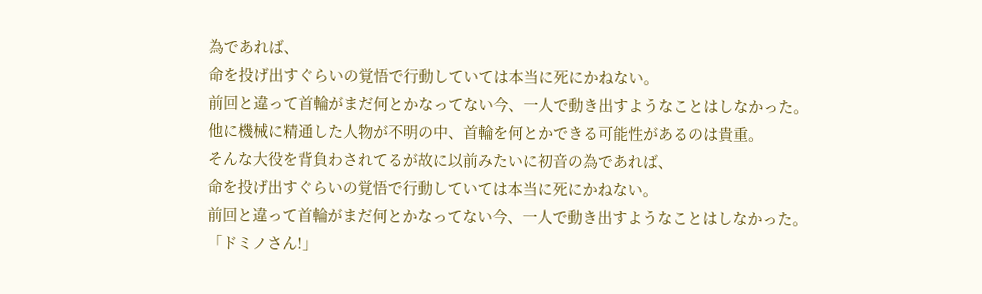為であれば、
命を投げ出すぐらいの覚悟で行動していては本当に死にかねない。
前回と違って首輪がまだ何とかなってない今、一人で動き出すようなことはしなかった。
他に機械に精通した人物が不明の中、首輪を何とかできる可能性があるのは貴重。
そんな大役を背負わされてるが故に以前みたいに初音の為であれば、
命を投げ出すぐらいの覚悟で行動していては本当に死にかねない。
前回と違って首輪がまだ何とかなってない今、一人で動き出すようなことはしなかった。
「ドミノさん!」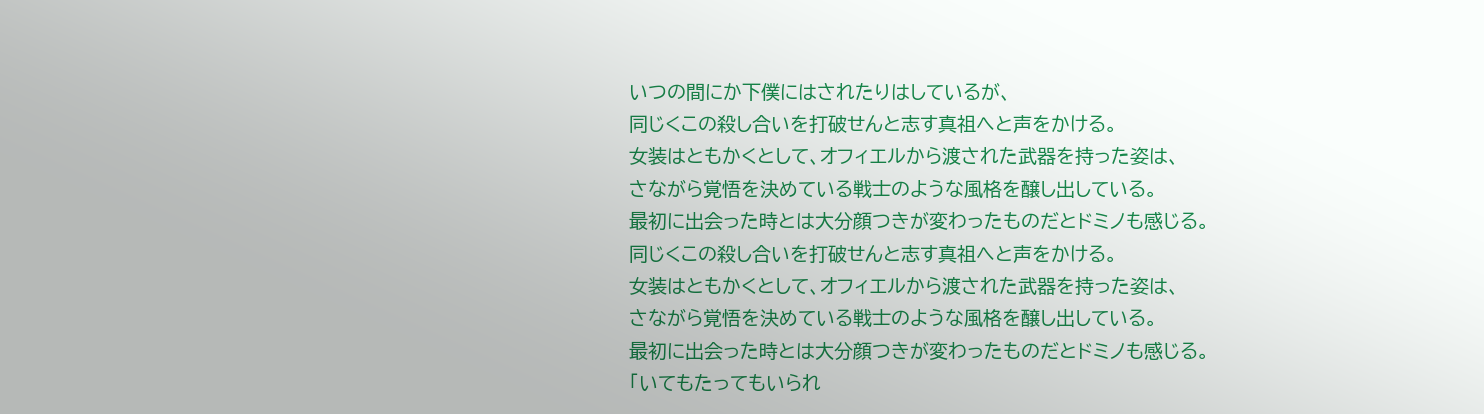いつの間にか下僕にはされたりはしているが、
同じくこの殺し合いを打破せんと志す真祖へと声をかける。
女装はともかくとして、オフィエルから渡された武器を持った姿は、
さながら覚悟を決めている戦士のような風格を醸し出している。
最初に出会った時とは大分顔つきが変わったものだとドミノも感じる。
同じくこの殺し合いを打破せんと志す真祖へと声をかける。
女装はともかくとして、オフィエルから渡された武器を持った姿は、
さながら覚悟を決めている戦士のような風格を醸し出している。
最初に出会った時とは大分顔つきが変わったものだとドミノも感じる。
「いてもたってもいられ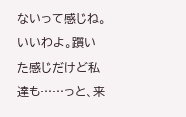ないって感じね。
いいわよ。躓いた感じだけど私達も……っと、来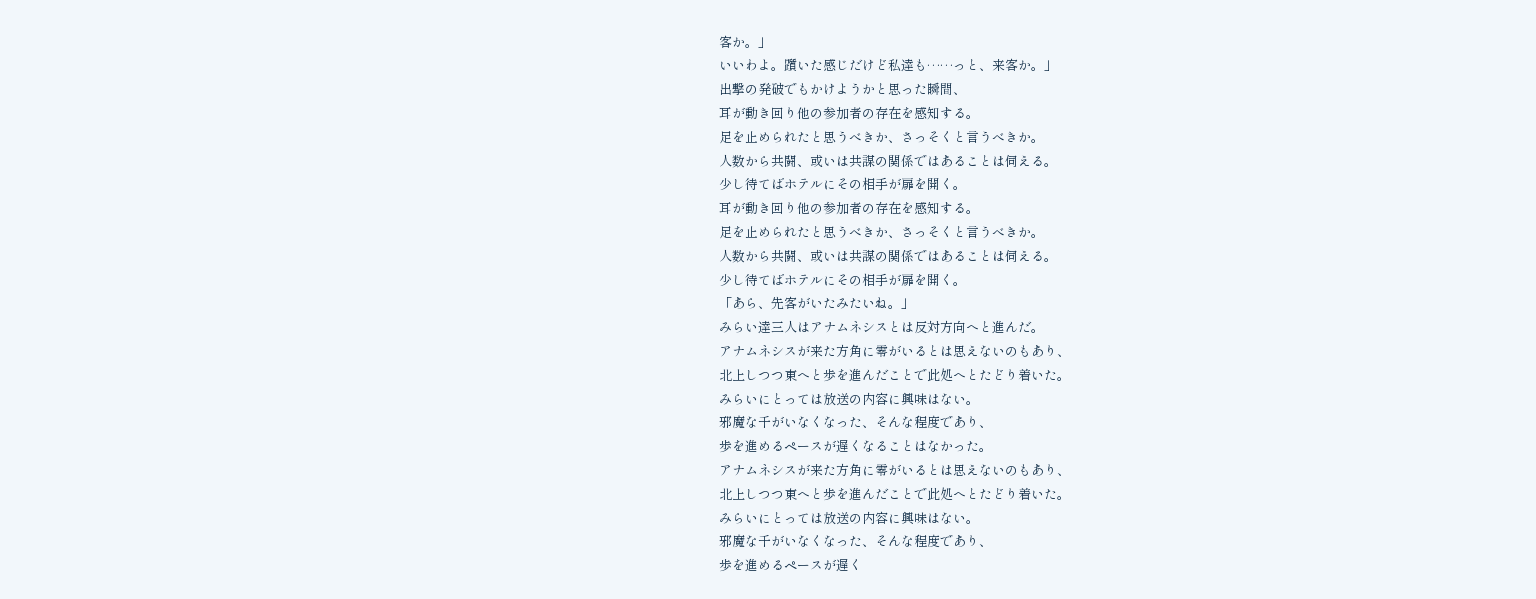客か。」
いいわよ。躓いた感じだけど私達も……っと、来客か。」
出撃の発破でもかけようかと思った瞬間、
耳が動き回り他の参加者の存在を感知する。
足を止められたと思うべきか、さっそくと言うべきか。
人数から共闘、或いは共謀の関係ではあることは伺える。
少し待てばホテルにその相手が扉を開く。
耳が動き回り他の参加者の存在を感知する。
足を止められたと思うべきか、さっそくと言うべきか。
人数から共闘、或いは共謀の関係ではあることは伺える。
少し待てばホテルにその相手が扉を開く。
「あら、先客がいたみたいね。」
みらい達三人はアナムネシスとは反対方向へと進んだ。
アナムネシスが来た方角に零がいるとは思えないのもあり、
北上しつつ東へと歩を進んだことで此処へとたどり着いた。
みらいにとっては放送の内容に興味はない。
邪魔な千がいなくなった、そんな程度であり、
歩を進めるペースが遅くなることはなかった。
アナムネシスが来た方角に零がいるとは思えないのもあり、
北上しつつ東へと歩を進んだことで此処へとたどり着いた。
みらいにとっては放送の内容に興味はない。
邪魔な千がいなくなった、そんな程度であり、
歩を進めるペースが遅く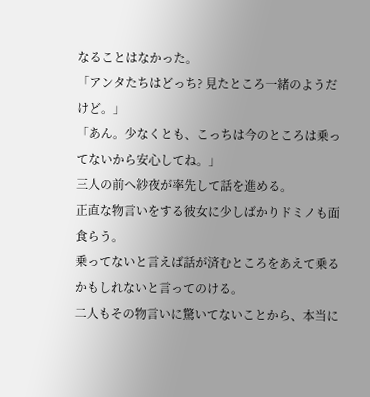なることはなかった。
「アンタたちはどっち? 見たところ一緒のようだけど。」
「あん。少なくとも、こっちは今のところは乗ってないから安心してね。」
三人の前へ紗夜が率先して話を進める。
正直な物言いをする彼女に少しばかりドミノも面食らう。
乗ってないと言えば話が済むところをあえて乗るかもしれないと言ってのける。
二人もその物言いに驚いてないことから、本当に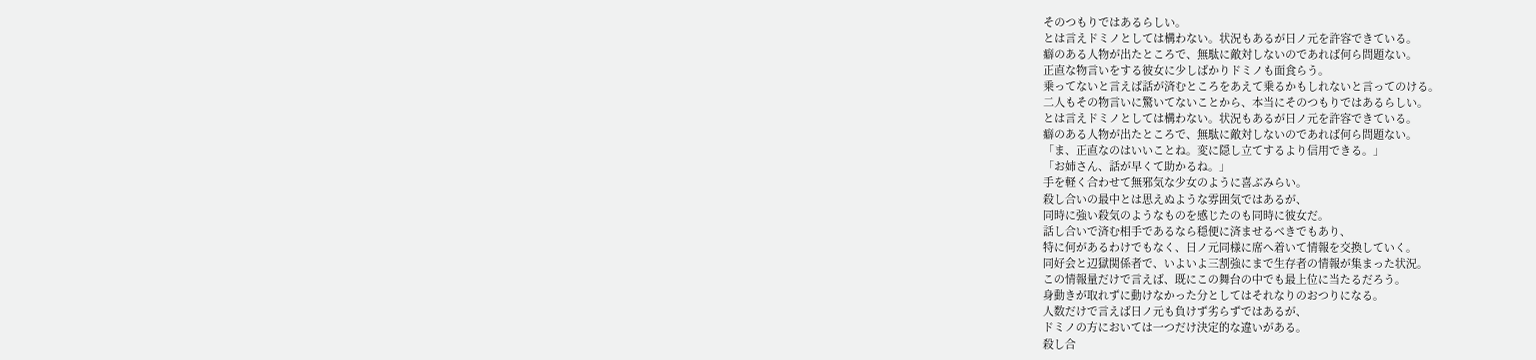そのつもりではあるらしい。
とは言えドミノとしては構わない。状況もあるが日ノ元を許容できている。
癖のある人物が出たところで、無駄に敵対しないのであれば何ら問題ない。
正直な物言いをする彼女に少しばかりドミノも面食らう。
乗ってないと言えば話が済むところをあえて乗るかもしれないと言ってのける。
二人もその物言いに驚いてないことから、本当にそのつもりではあるらしい。
とは言えドミノとしては構わない。状況もあるが日ノ元を許容できている。
癖のある人物が出たところで、無駄に敵対しないのであれば何ら問題ない。
「ま、正直なのはいいことね。変に隠し立てするより信用できる。」
「お姉さん、話が早くて助かるね。」
手を軽く合わせて無邪気な少女のように喜ぶみらい。
殺し合いの最中とは思えぬような雰囲気ではあるが、
同時に強い殺気のようなものを感じたのも同時に彼女だ。
話し合いで済む相手であるなら穏便に済ませるべきでもあり、
特に何があるわけでもなく、日ノ元同様に席へ着いて情報を交換していく。
同好会と辺獄関係者で、いよいよ三割強にまで生存者の情報が集まった状況。
この情報量だけで言えば、既にこの舞台の中でも最上位に当たるだろう。
身動きが取れずに動けなかった分としてはそれなりのおつりになる。
人数だけで言えば日ノ元も負けず劣らずではあるが、
ドミノの方においては一つだけ決定的な違いがある。
殺し合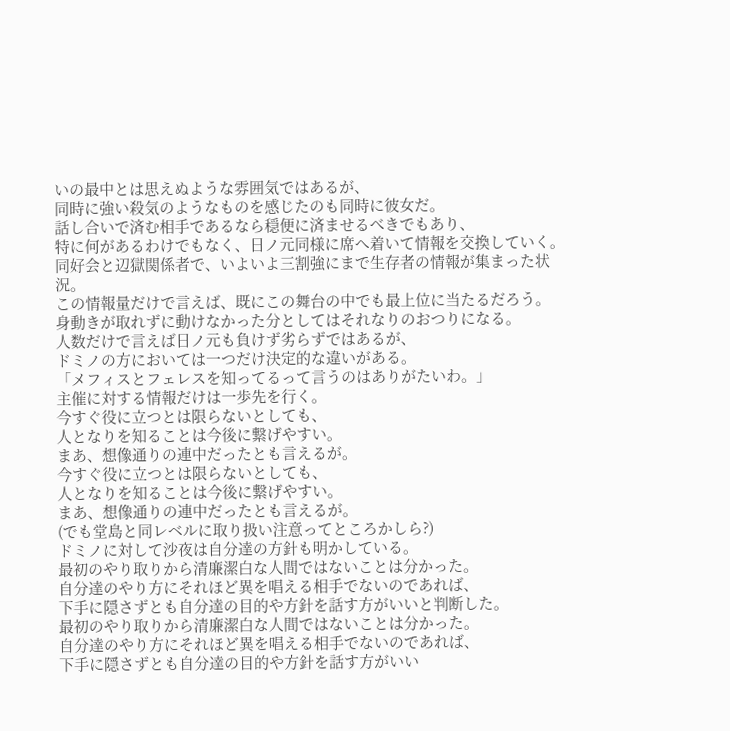いの最中とは思えぬような雰囲気ではあるが、
同時に強い殺気のようなものを感じたのも同時に彼女だ。
話し合いで済む相手であるなら穏便に済ませるべきでもあり、
特に何があるわけでもなく、日ノ元同様に席へ着いて情報を交換していく。
同好会と辺獄関係者で、いよいよ三割強にまで生存者の情報が集まった状況。
この情報量だけで言えば、既にこの舞台の中でも最上位に当たるだろう。
身動きが取れずに動けなかった分としてはそれなりのおつりになる。
人数だけで言えば日ノ元も負けず劣らずではあるが、
ドミノの方においては一つだけ決定的な違いがある。
「メフィスとフェレスを知ってるって言うのはありがたいわ。」
主催に対する情報だけは一歩先を行く。
今すぐ役に立つとは限らないとしても、
人となりを知ることは今後に繋げやすい。
まあ、想像通りの連中だったとも言えるが。
今すぐ役に立つとは限らないとしても、
人となりを知ることは今後に繋げやすい。
まあ、想像通りの連中だったとも言えるが。
(でも堂島と同レベルに取り扱い注意ってところかしら?)
ドミノに対して沙夜は自分達の方針も明かしている。
最初のやり取りから清廉潔白な人間ではないことは分かった。
自分達のやり方にそれほど異を唱える相手でないのであれば、
下手に隠さずとも自分達の目的や方針を話す方がいいと判断した。
最初のやり取りから清廉潔白な人間ではないことは分かった。
自分達のやり方にそれほど異を唱える相手でないのであれば、
下手に隠さずとも自分達の目的や方針を話す方がいい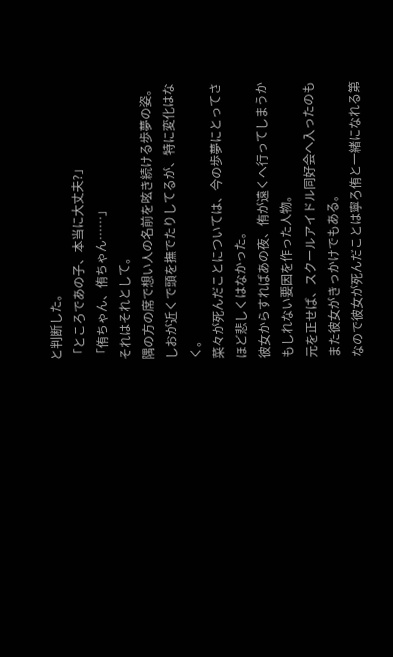と判断した。
「ところであの子、本当に大丈夫?」
「侑ちゃん、侑ちゃん……」
それはそれとして。
隅の方の席で想い人の名前を呟き続ける歩夢の姿。
しおが近くで頭を撫でたりしてるが、特に変化はなく。
菜々が死んだことについては、今の歩夢にとってさほど悲しくはなかった。
彼女からすればあの夜、侑が遠くへ行ってしまうかもしれない要因を作った人物。
元を正せば、スクールアイドル同好会へ入ったのもまた彼女がきっかけでもある。
なので彼女が死んだことは寧ろ侑と一緒になれる第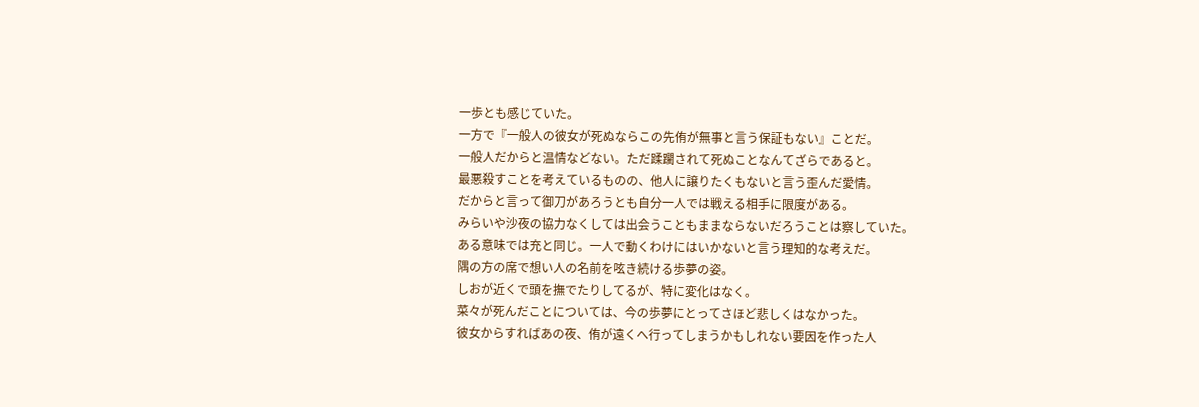一歩とも感じていた。
一方で『一般人の彼女が死ぬならこの先侑が無事と言う保証もない』ことだ。
一般人だからと温情などない。ただ蹂躙されて死ぬことなんてざらであると。
最悪殺すことを考えているものの、他人に譲りたくもないと言う歪んだ愛情。
だからと言って御刀があろうとも自分一人では戦える相手に限度がある。
みらいや沙夜の協力なくしては出会うこともままならないだろうことは察していた。
ある意味では充と同じ。一人で動くわけにはいかないと言う理知的な考えだ。
隅の方の席で想い人の名前を呟き続ける歩夢の姿。
しおが近くで頭を撫でたりしてるが、特に変化はなく。
菜々が死んだことについては、今の歩夢にとってさほど悲しくはなかった。
彼女からすればあの夜、侑が遠くへ行ってしまうかもしれない要因を作った人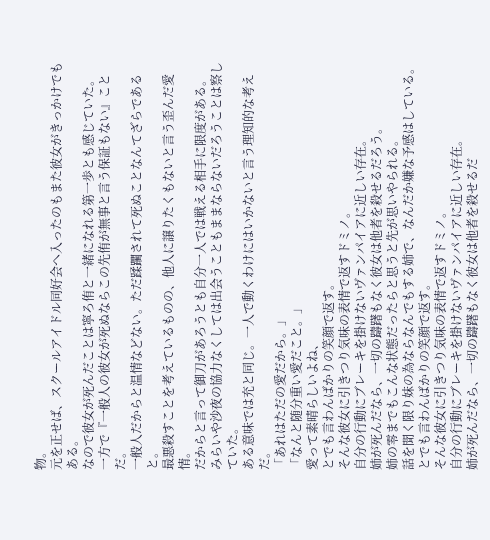物。
元を正せば、スクールアイドル同好会へ入ったのもまた彼女がきっかけでもある。
なので彼女が死んだことは寧ろ侑と一緒になれる第一歩とも感じていた。
一方で『一般人の彼女が死ぬならこの先侑が無事と言う保証もない』ことだ。
一般人だからと温情などない。ただ蹂躙されて死ぬことなんてざらであると。
最悪殺すことを考えているものの、他人に譲りたくもないと言う歪んだ愛情。
だからと言って御刀があろうとも自分一人では戦える相手に限度がある。
みらいや沙夜の協力なくしては出会うこともままならないだろうことは察していた。
ある意味では充と同じ。一人で動くわけにはいかないと言う理知的な考えだ。
「あれはただの愛だから。」
「なんと随分重い愛だこと。」
愛って素晴らしいよね、
とでも言わんばかりの笑顔で返す。
そんな彼女に引きつり気味の表情で返すドミノ。
自分の行動にブレーキを掛けないヴァンパイアに近しい存在。
姉が死んだなら、一切の躊躇もなく彼女は他者を殺せるだろう。
姉の零までもこんな状態だったらと思うと先が思いやられる。
話を聞く限り妹の為ならなんでもする姉で、なんだか嫌な予感はしている。
とでも言わんばかりの笑顔で返す。
そんな彼女に引きつり気味の表情で返すドミノ。
自分の行動にブレーキを掛けないヴァンパイアに近しい存在。
姉が死んだなら、一切の躊躇もなく彼女は他者を殺せるだ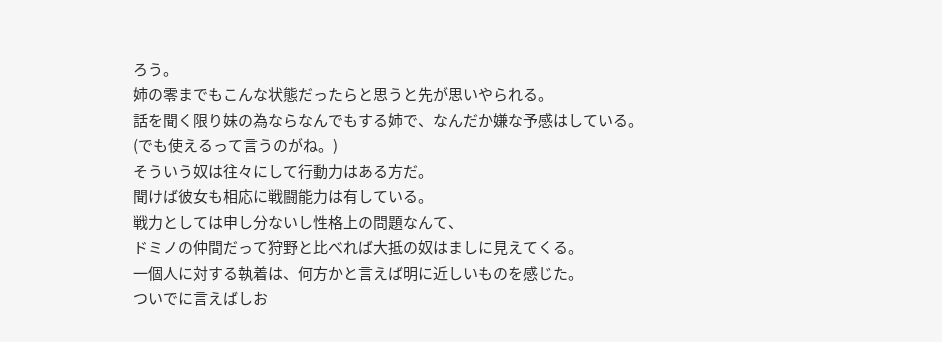ろう。
姉の零までもこんな状態だったらと思うと先が思いやられる。
話を聞く限り妹の為ならなんでもする姉で、なんだか嫌な予感はしている。
(でも使えるって言うのがね。)
そういう奴は往々にして行動力はある方だ。
聞けば彼女も相応に戦闘能力は有している。
戦力としては申し分ないし性格上の問題なんて、
ドミノの仲間だって狩野と比べれば大抵の奴はましに見えてくる。
一個人に対する執着は、何方かと言えば明に近しいものを感じた。
ついでに言えばしお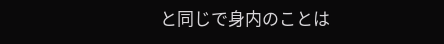と同じで身内のことは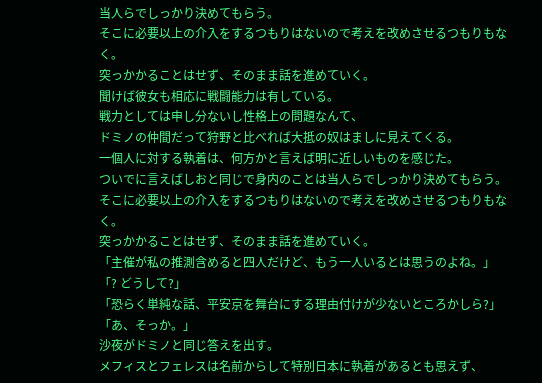当人らでしっかり決めてもらう。
そこに必要以上の介入をするつもりはないので考えを改めさせるつもりもなく。
突っかかることはせず、そのまま話を進めていく。
聞けば彼女も相応に戦闘能力は有している。
戦力としては申し分ないし性格上の問題なんて、
ドミノの仲間だって狩野と比べれば大抵の奴はましに見えてくる。
一個人に対する執着は、何方かと言えば明に近しいものを感じた。
ついでに言えばしおと同じで身内のことは当人らでしっかり決めてもらう。
そこに必要以上の介入をするつもりはないので考えを改めさせるつもりもなく。
突っかかることはせず、そのまま話を進めていく。
「主催が私の推測含めると四人だけど、もう一人いるとは思うのよね。」
「? どうして?」
「恐らく単純な話、平安京を舞台にする理由付けが少ないところかしら?」
「あ、そっか。」
沙夜がドミノと同じ答えを出す。
メフィスとフェレスは名前からして特別日本に執着があるとも思えず、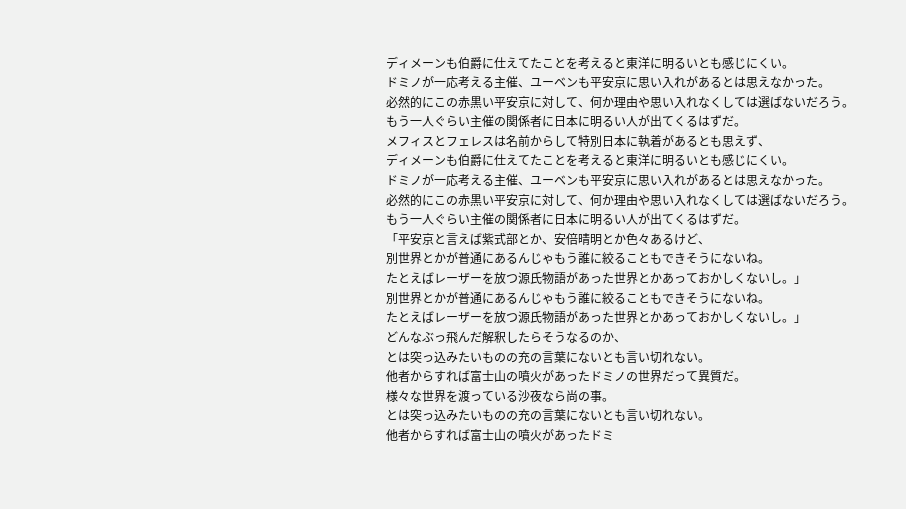ディメーンも伯爵に仕えてたことを考えると東洋に明るいとも感じにくい。
ドミノが一応考える主催、ユーベンも平安京に思い入れがあるとは思えなかった。
必然的にこの赤黒い平安京に対して、何か理由や思い入れなくしては選ばないだろう。
もう一人ぐらい主催の関係者に日本に明るい人が出てくるはずだ。
メフィスとフェレスは名前からして特別日本に執着があるとも思えず、
ディメーンも伯爵に仕えてたことを考えると東洋に明るいとも感じにくい。
ドミノが一応考える主催、ユーベンも平安京に思い入れがあるとは思えなかった。
必然的にこの赤黒い平安京に対して、何か理由や思い入れなくしては選ばないだろう。
もう一人ぐらい主催の関係者に日本に明るい人が出てくるはずだ。
「平安京と言えば紫式部とか、安倍晴明とか色々あるけど、
別世界とかが普通にあるんじゃもう誰に絞ることもできそうにないね。
たとえばレーザーを放つ源氏物語があった世界とかあっておかしくないし。」
別世界とかが普通にあるんじゃもう誰に絞ることもできそうにないね。
たとえばレーザーを放つ源氏物語があった世界とかあっておかしくないし。」
どんなぶっ飛んだ解釈したらそうなるのか、
とは突っ込みたいものの充の言葉にないとも言い切れない。
他者からすれば富士山の噴火があったドミノの世界だって異質だ。
様々な世界を渡っている沙夜なら尚の事。
とは突っ込みたいものの充の言葉にないとも言い切れない。
他者からすれば富士山の噴火があったドミ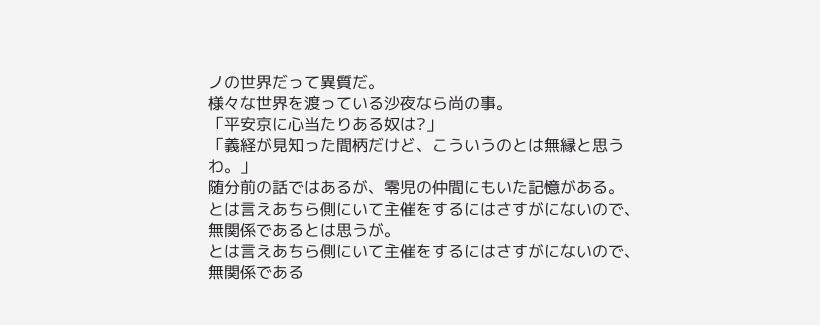ノの世界だって異質だ。
様々な世界を渡っている沙夜なら尚の事。
「平安京に心当たりある奴は?」
「義経が見知った間柄だけど、こういうのとは無縁と思うわ。」
随分前の話ではあるが、零児の仲間にもいた記憶がある。
とは言えあちら側にいて主催をするにはさすがにないので、
無関係であるとは思うが。
とは言えあちら側にいて主催をするにはさすがにないので、
無関係である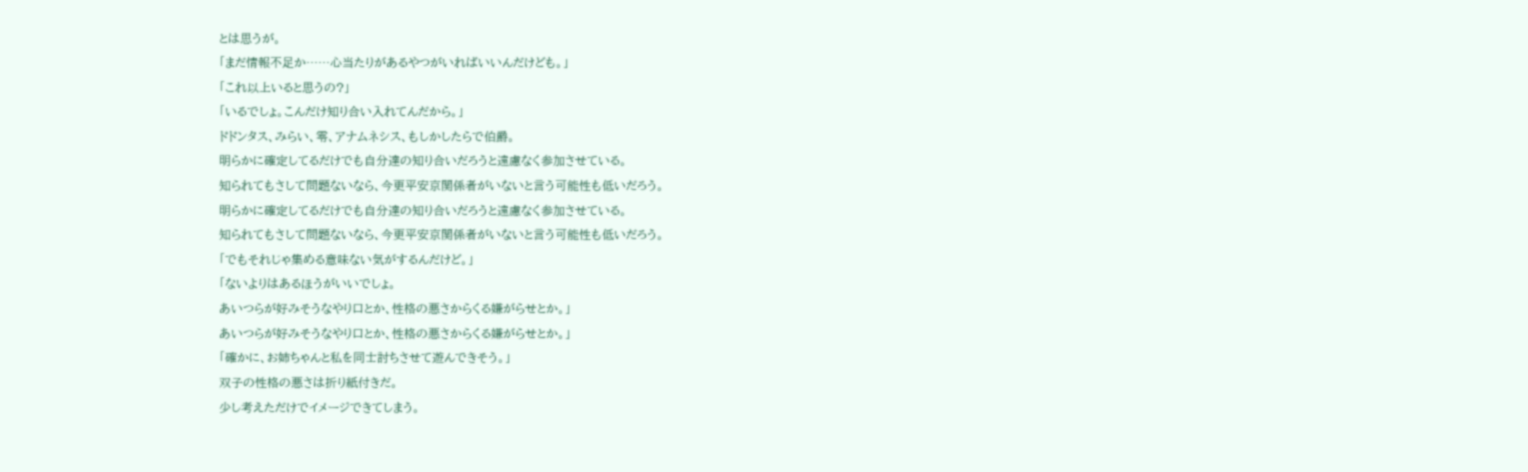とは思うが。
「まだ情報不足か……心当たりがあるやつがいればいいんだけども。」
「これ以上いると思うの?」
「いるでしょ。こんだけ知り合い入れてんだから。」
ドドンタス、みらい、零、アナムネシス、もしかしたらで伯爵。
明らかに確定してるだけでも自分達の知り合いだろうと遠慮なく参加させている。
知られてもさして問題ないなら、今更平安京関係者がいないと言う可能性も低いだろう。
明らかに確定してるだけでも自分達の知り合いだろうと遠慮なく参加させている。
知られてもさして問題ないなら、今更平安京関係者がいないと言う可能性も低いだろう。
「でもそれじゃ集める意味ない気がするんだけど。」
「ないよりはあるほうがいいでしょ。
あいつらが好みそうなやり口とか、性格の悪さからくる嫌がらせとか。」
あいつらが好みそうなやり口とか、性格の悪さからくる嫌がらせとか。」
「確かに、お姉ちゃんと私を同士討ちさせて遊んできそう。」
双子の性格の悪さは折り紙付きだ。
少し考えただけでイメージできてしまう。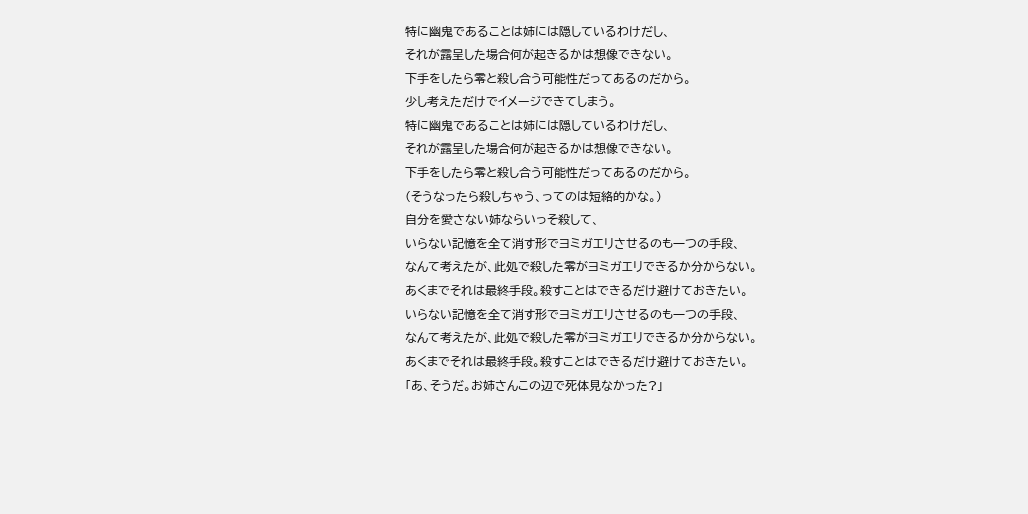特に幽鬼であることは姉には隠しているわけだし、
それが露呈した場合何が起きるかは想像できない。
下手をしたら零と殺し合う可能性だってあるのだから。
少し考えただけでイメージできてしまう。
特に幽鬼であることは姉には隠しているわけだし、
それが露呈した場合何が起きるかは想像できない。
下手をしたら零と殺し合う可能性だってあるのだから。
(そうなったら殺しちゃう、ってのは短絡的かな。)
自分を愛さない姉ならいっそ殺して、
いらない記憶を全て消す形でヨミガエリさせるのも一つの手段、
なんて考えたが、此処で殺した零がヨミガエリできるか分からない。
あくまでそれは最終手段。殺すことはできるだけ避けておきたい。
いらない記憶を全て消す形でヨミガエリさせるのも一つの手段、
なんて考えたが、此処で殺した零がヨミガエリできるか分からない。
あくまでそれは最終手段。殺すことはできるだけ避けておきたい。
「あ、そうだ。お姉さんこの辺で死体見なかった?」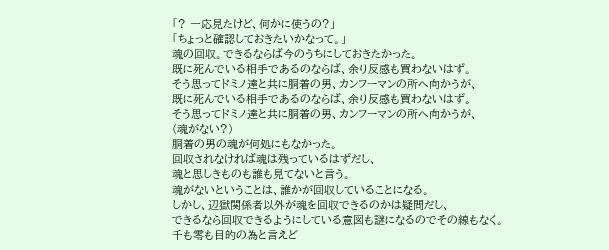「? 一応見たけど、何かに使うの?」
「ちょっと確認しておきたいかなって。」
魂の回収。できるならば今のうちにしておきたかった。
既に死んでいる相手であるのならば、余り反感も買わないはず。
そう思ってドミノ達と共に胴着の男、カンフーマンの所へ向かうが、
既に死んでいる相手であるのならば、余り反感も買わないはず。
そう思ってドミノ達と共に胴着の男、カンフーマンの所へ向かうが、
(魂がない?)
胴着の男の魂が何処にもなかった。
回収されなければ魂は残っているはずだし、
魂と思しきものも誰も見てないと言う。
魂がないということは、誰かが回収していることになる。
しかし、辺獄関係者以外が魂を回収できるのかは疑問だし、
できるなら回収できるようにしている意図も謎になるのでその線もなく。
千も零も目的の為と言えど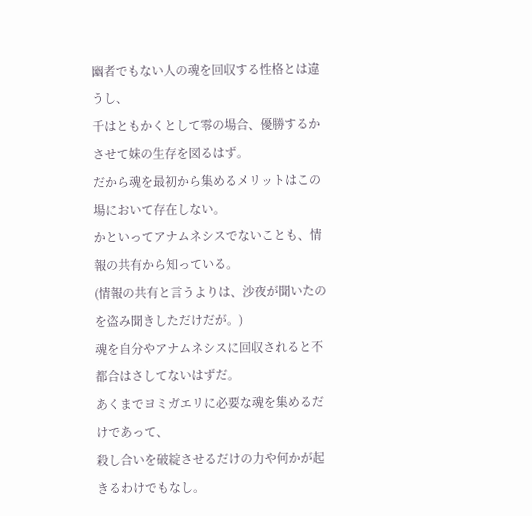幽者でもない人の魂を回収する性格とは違うし、
千はともかくとして零の場合、優勝するかさせて妹の生存を図るはず。
だから魂を最初から集めるメリットはこの場において存在しない。
かといってアナムネシスでないことも、情報の共有から知っている。
(情報の共有と言うよりは、沙夜が聞いたのを盗み聞きしただけだが。)
魂を自分やアナムネシスに回収されると不都合はさしてないはずだ。
あくまでヨミガエリに必要な魂を集めるだけであって、
殺し合いを破綻させるだけの力や何かが起きるわけでもなし。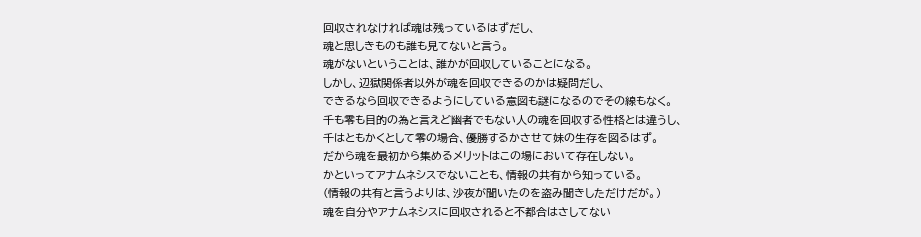回収されなければ魂は残っているはずだし、
魂と思しきものも誰も見てないと言う。
魂がないということは、誰かが回収していることになる。
しかし、辺獄関係者以外が魂を回収できるのかは疑問だし、
できるなら回収できるようにしている意図も謎になるのでその線もなく。
千も零も目的の為と言えど幽者でもない人の魂を回収する性格とは違うし、
千はともかくとして零の場合、優勝するかさせて妹の生存を図るはず。
だから魂を最初から集めるメリットはこの場において存在しない。
かといってアナムネシスでないことも、情報の共有から知っている。
(情報の共有と言うよりは、沙夜が聞いたのを盗み聞きしただけだが。)
魂を自分やアナムネシスに回収されると不都合はさしてない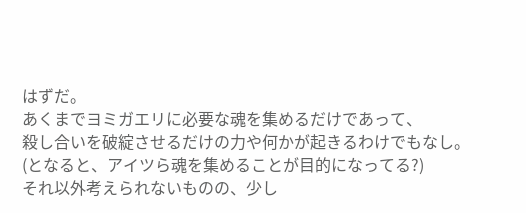はずだ。
あくまでヨミガエリに必要な魂を集めるだけであって、
殺し合いを破綻させるだけの力や何かが起きるわけでもなし。
(となると、アイツら魂を集めることが目的になってる?)
それ以外考えられないものの、少し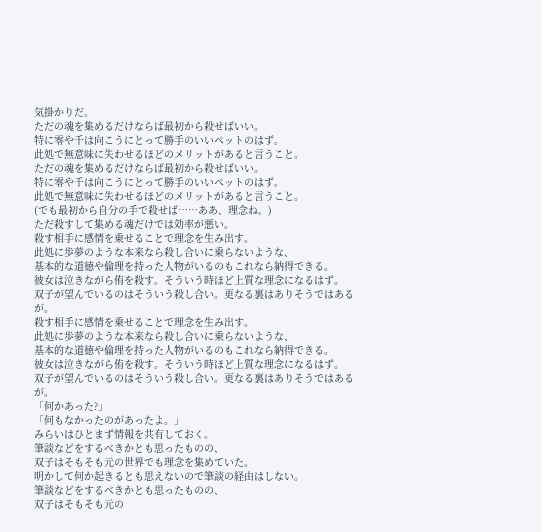気掛かりだ。
ただの魂を集めるだけならば最初から殺せばいい。
特に零や千は向こうにとって勝手のいいペットのはず。
此処で無意味に失わせるほどのメリットがあると言うこと。
ただの魂を集めるだけならば最初から殺せばいい。
特に零や千は向こうにとって勝手のいいペットのはず。
此処で無意味に失わせるほどのメリットがあると言うこと。
(でも最初から自分の手で殺せば……ああ、理念ね。)
ただ殺すして集める魂だけでは効率が悪い。
殺す相手に感情を乗せることで理念を生み出す。
此処に歩夢のような本来なら殺し合いに乗らないような、
基本的な道徳や倫理を持った人物がいるのもこれなら納得できる。
彼女は泣きながら侑を殺す。そういう時ほど上質な理念になるはず。
双子が望んでいるのはそういう殺し合い。更なる裏はありそうではあるが。
殺す相手に感情を乗せることで理念を生み出す。
此処に歩夢のような本来なら殺し合いに乗らないような、
基本的な道徳や倫理を持った人物がいるのもこれなら納得できる。
彼女は泣きながら侑を殺す。そういう時ほど上質な理念になるはず。
双子が望んでいるのはそういう殺し合い。更なる裏はありそうではあるが。
「何かあった?」
「何もなかったのがあったよ。」
みらいはひとまず情報を共有しておく。
筆談などをするべきかとも思ったものの、
双子はそもそも元の世界でも理念を集めていた。
明かして何か起きるとも思えないので筆談の経由はしない。
筆談などをするべきかとも思ったものの、
双子はそもそも元の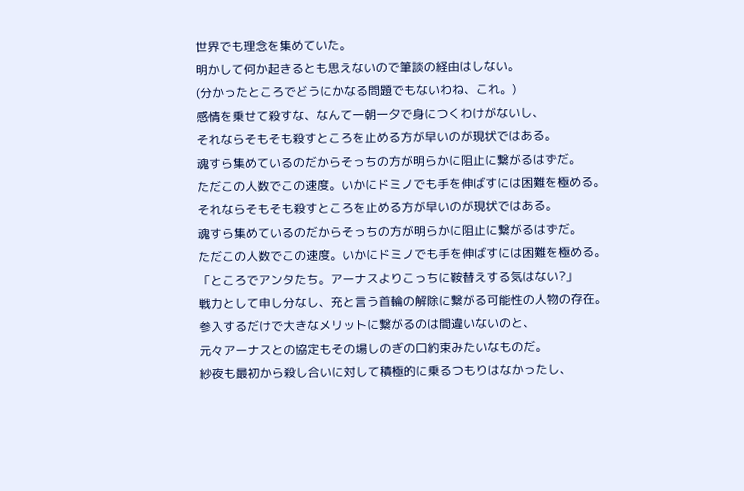世界でも理念を集めていた。
明かして何か起きるとも思えないので筆談の経由はしない。
(分かったところでどうにかなる問題でもないわね、これ。)
感情を乗せて殺すな、なんて一朝一夕で身につくわけがないし、
それならそもそも殺すところを止める方が早いのが現状ではある。
魂すら集めているのだからそっちの方が明らかに阻止に繋がるはずだ。
ただこの人数でこの速度。いかにドミノでも手を伸ばすには困難を極める。
それならそもそも殺すところを止める方が早いのが現状ではある。
魂すら集めているのだからそっちの方が明らかに阻止に繋がるはずだ。
ただこの人数でこの速度。いかにドミノでも手を伸ばすには困難を極める。
「ところでアンタたち。アーナスよりこっちに鞍替えする気はない?」
戦力として申し分なし、充と言う首輪の解除に繋がる可能性の人物の存在。
参入するだけで大きなメリットに繋がるのは間違いないのと、
元々アーナスとの協定もその場しのぎの口約束みたいなものだ。
紗夜も最初から殺し合いに対して積極的に乗るつもりはなかったし、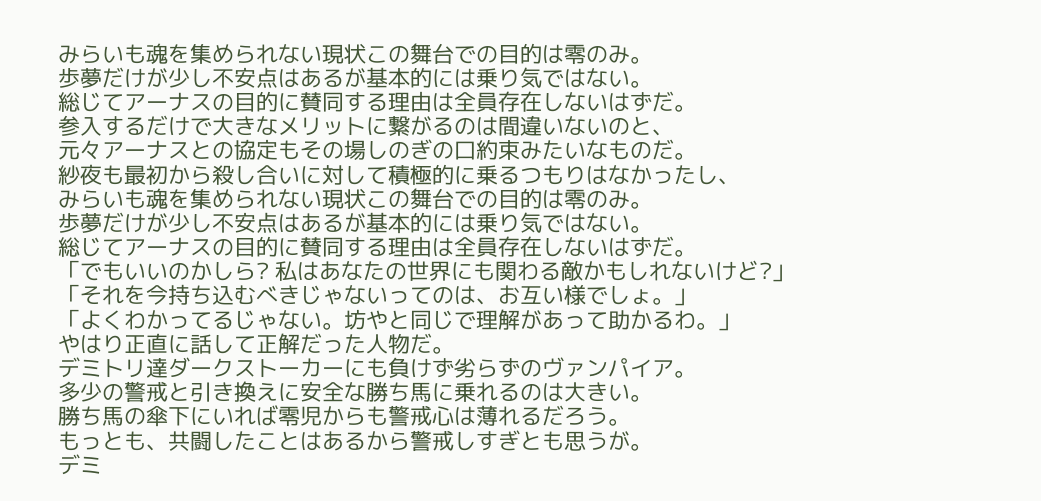みらいも魂を集められない現状この舞台での目的は零のみ。
歩夢だけが少し不安点はあるが基本的には乗り気ではない。
総じてアーナスの目的に賛同する理由は全員存在しないはずだ。
参入するだけで大きなメリットに繋がるのは間違いないのと、
元々アーナスとの協定もその場しのぎの口約束みたいなものだ。
紗夜も最初から殺し合いに対して積極的に乗るつもりはなかったし、
みらいも魂を集められない現状この舞台での目的は零のみ。
歩夢だけが少し不安点はあるが基本的には乗り気ではない。
総じてアーナスの目的に賛同する理由は全員存在しないはずだ。
「でもいいのかしら? 私はあなたの世界にも関わる敵かもしれないけど?」
「それを今持ち込むべきじゃないってのは、お互い様でしょ。」
「よくわかってるじゃない。坊やと同じで理解があって助かるわ。」
やはり正直に話して正解だった人物だ。
デミトリ達ダークストーカーにも負けず劣らずのヴァンパイア。
多少の警戒と引き換えに安全な勝ち馬に乗れるのは大きい。
勝ち馬の傘下にいれば零児からも警戒心は薄れるだろう。
もっとも、共闘したことはあるから警戒しすぎとも思うが。
デミ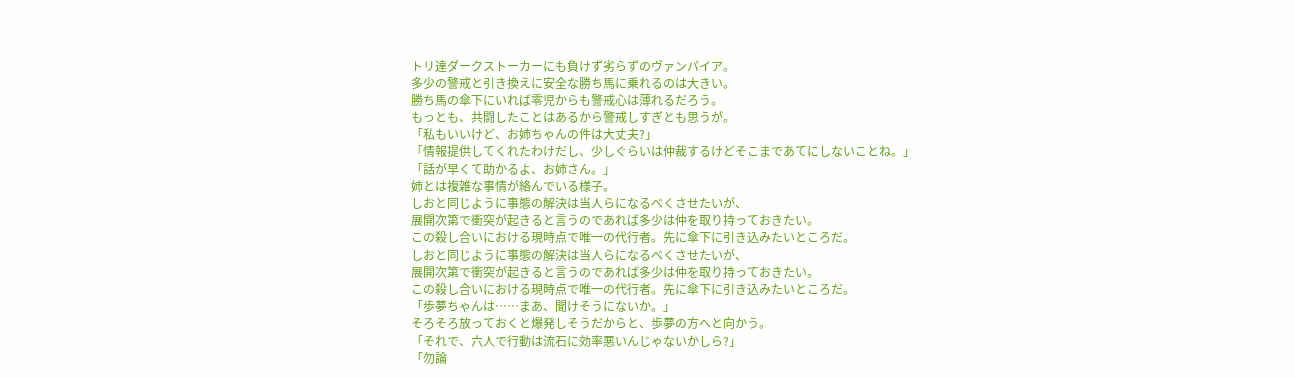トリ達ダークストーカーにも負けず劣らずのヴァンパイア。
多少の警戒と引き換えに安全な勝ち馬に乗れるのは大きい。
勝ち馬の傘下にいれば零児からも警戒心は薄れるだろう。
もっとも、共闘したことはあるから警戒しすぎとも思うが。
「私もいいけど、お姉ちゃんの件は大丈夫?」
「情報提供してくれたわけだし、少しぐらいは仲裁するけどそこまであてにしないことね。」
「話が早くて助かるよ、お姉さん。」
姉とは複雑な事情が絡んでいる様子。
しおと同じように事態の解決は当人らになるべくさせたいが、
展開次第で衝突が起きると言うのであれば多少は仲を取り持っておきたい。
この殺し合いにおける現時点で唯一の代行者。先に傘下に引き込みたいところだ。
しおと同じように事態の解決は当人らになるべくさせたいが、
展開次第で衝突が起きると言うのであれば多少は仲を取り持っておきたい。
この殺し合いにおける現時点で唯一の代行者。先に傘下に引き込みたいところだ。
「歩夢ちゃんは……まあ、聞けそうにないか。」
そろそろ放っておくと爆発しそうだからと、歩夢の方へと向かう。
「それで、六人で行動は流石に効率悪いんじゃないかしら?」
「勿論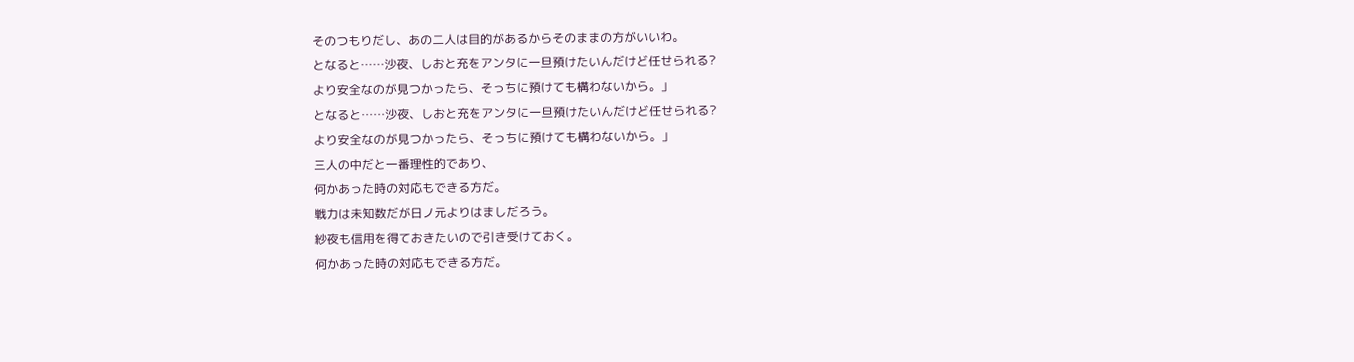そのつもりだし、あの二人は目的があるからそのままの方がいいわ。
となると……沙夜、しおと充をアンタに一旦預けたいんだけど任せられる?
より安全なのが見つかったら、そっちに預けても構わないから。」
となると……沙夜、しおと充をアンタに一旦預けたいんだけど任せられる?
より安全なのが見つかったら、そっちに預けても構わないから。」
三人の中だと一番理性的であり、
何かあった時の対応もできる方だ。
戦力は未知数だが日ノ元よりはましだろう。
紗夜も信用を得ておきたいので引き受けておく。
何かあった時の対応もできる方だ。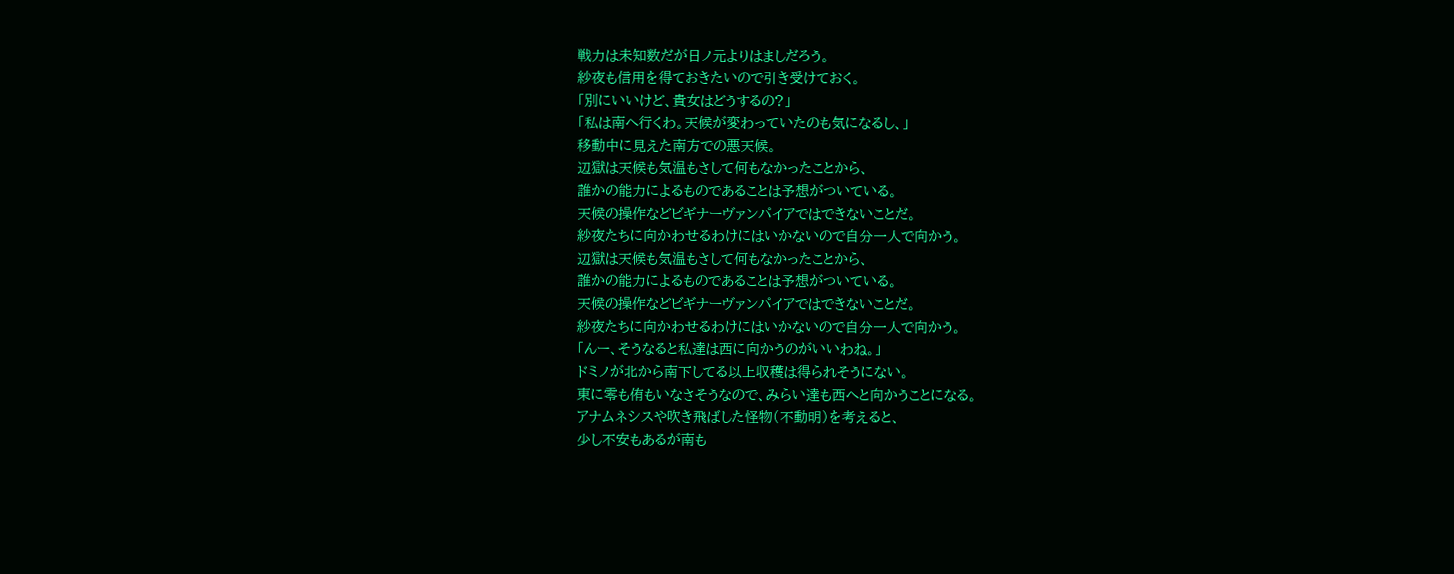戦力は未知数だが日ノ元よりはましだろう。
紗夜も信用を得ておきたいので引き受けておく。
「別にいいけど、貴女はどうするの?」
「私は南へ行くわ。天候が変わっていたのも気になるし、」
移動中に見えた南方での悪天候。
辺獄は天候も気温もさして何もなかったことから、
誰かの能力によるものであることは予想がついている。
天候の操作などビギナーヴァンパイアではできないことだ。
紗夜たちに向かわせるわけにはいかないので自分一人で向かう。
辺獄は天候も気温もさして何もなかったことから、
誰かの能力によるものであることは予想がついている。
天候の操作などビギナーヴァンパイアではできないことだ。
紗夜たちに向かわせるわけにはいかないので自分一人で向かう。
「んー、そうなると私達は西に向かうのがいいわね。」
ドミノが北から南下してる以上収穫は得られそうにない。
東に零も侑もいなさそうなので、みらい達も西へと向かうことになる。
アナムネシスや吹き飛ばした怪物(不動明)を考えると、
少し不安もあるが南も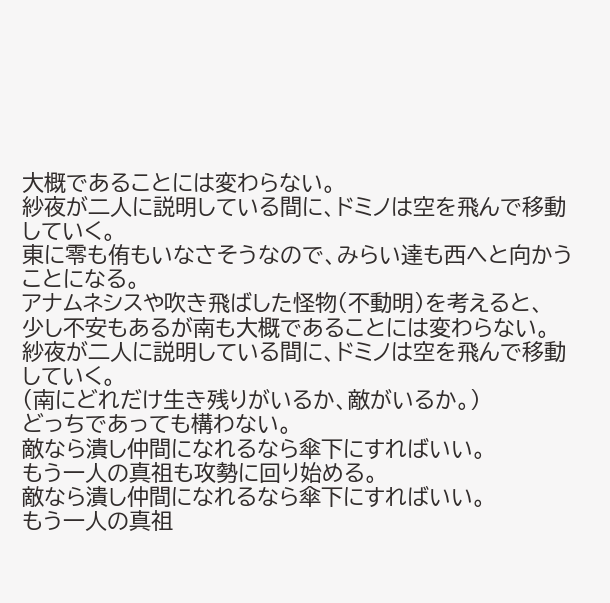大概であることには変わらない。
紗夜が二人に説明している間に、ドミノは空を飛んで移動していく。
東に零も侑もいなさそうなので、みらい達も西へと向かうことになる。
アナムネシスや吹き飛ばした怪物(不動明)を考えると、
少し不安もあるが南も大概であることには変わらない。
紗夜が二人に説明している間に、ドミノは空を飛んで移動していく。
(南にどれだけ生き残りがいるか、敵がいるか。)
どっちであっても構わない。
敵なら潰し仲間になれるなら傘下にすればいい。
もう一人の真祖も攻勢に回り始める。
敵なら潰し仲間になれるなら傘下にすればいい。
もう一人の真祖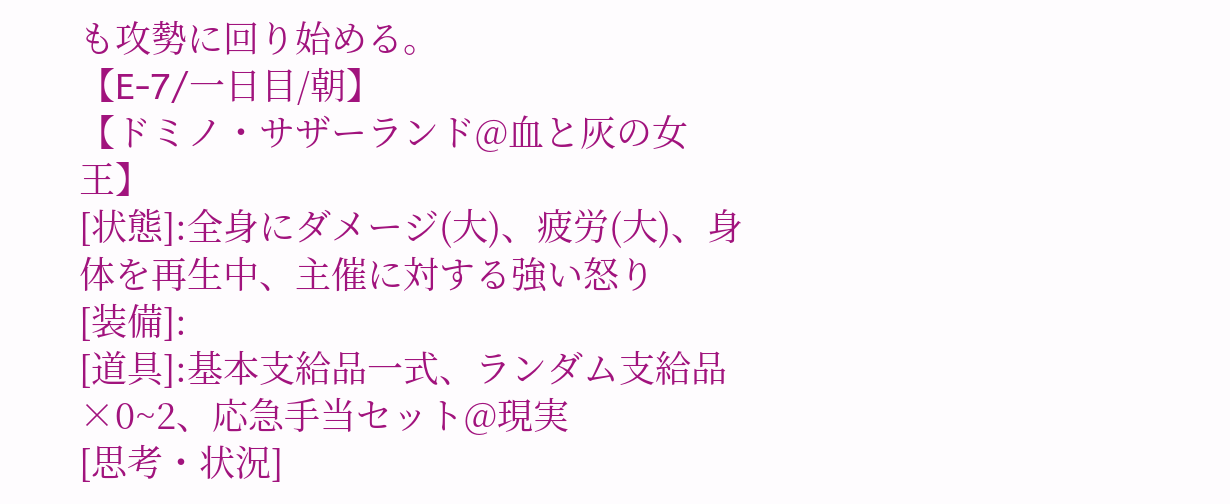も攻勢に回り始める。
【E-7/一日目/朝】
【ドミノ・サザーランド@血と灰の女王】
[状態]:全身にダメージ(大)、疲労(大)、身体を再生中、主催に対する強い怒り
[装備]:
[道具]:基本支給品一式、ランダム支給品×0~2、応急手当セット@現実
[思考・状況]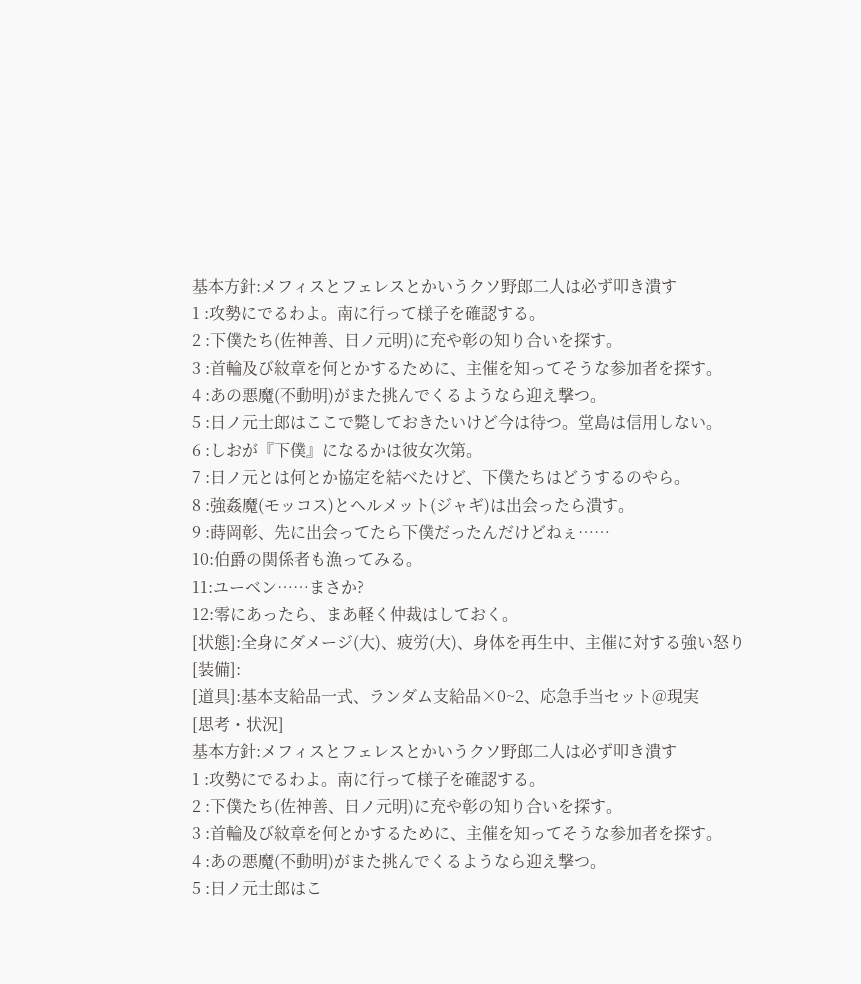基本方針:メフィスとフェレスとかいうクソ野郎二人は必ず叩き潰す
1 :攻勢にでるわよ。南に行って様子を確認する。
2 :下僕たち(佐神善、日ノ元明)に充や彰の知り合いを探す。
3 :首輪及び紋章を何とかするために、主催を知ってそうな参加者を探す。
4 :あの悪魔(不動明)がまた挑んでくるようなら迎え撃つ。
5 :日ノ元士郎はここで斃しておきたいけど今は待つ。堂島は信用しない。
6 :しおが『下僕』になるかは彼女次第。
7 :日ノ元とは何とか協定を結べたけど、下僕たちはどうするのやら。
8 :強姦魔(モッコス)とヘルメット(ジャギ)は出会ったら潰す。
9 :蒔岡彰、先に出会ってたら下僕だったんだけどねぇ……
10:伯爵の関係者も漁ってみる。
11:ユーベン……まさか?
12:零にあったら、まあ軽く仲裁はしておく。
[状態]:全身にダメージ(大)、疲労(大)、身体を再生中、主催に対する強い怒り
[装備]:
[道具]:基本支給品一式、ランダム支給品×0~2、応急手当セット@現実
[思考・状況]
基本方針:メフィスとフェレスとかいうクソ野郎二人は必ず叩き潰す
1 :攻勢にでるわよ。南に行って様子を確認する。
2 :下僕たち(佐神善、日ノ元明)に充や彰の知り合いを探す。
3 :首輪及び紋章を何とかするために、主催を知ってそうな参加者を探す。
4 :あの悪魔(不動明)がまた挑んでくるようなら迎え撃つ。
5 :日ノ元士郎はこ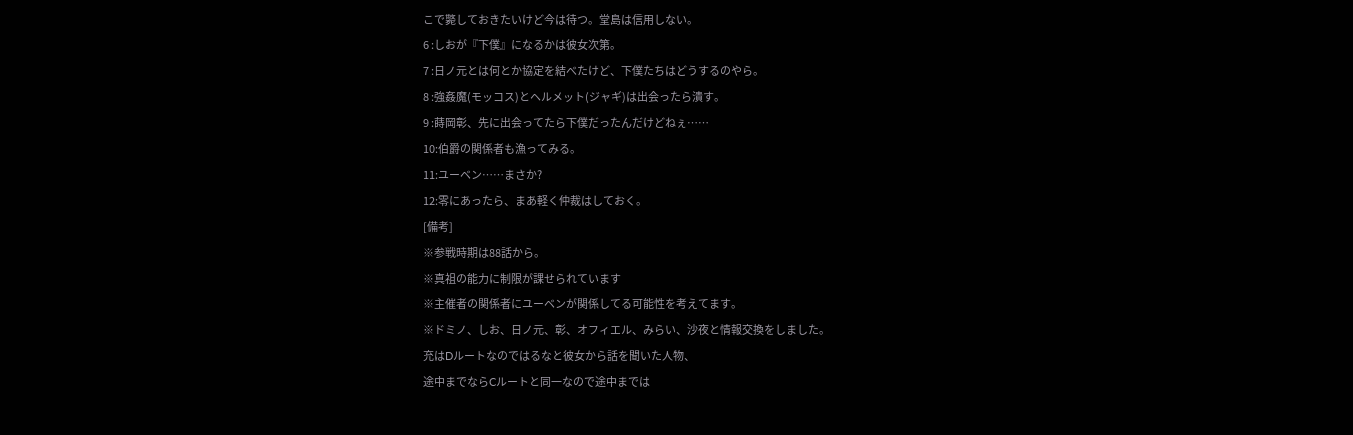こで斃しておきたいけど今は待つ。堂島は信用しない。
6 :しおが『下僕』になるかは彼女次第。
7 :日ノ元とは何とか協定を結べたけど、下僕たちはどうするのやら。
8 :強姦魔(モッコス)とヘルメット(ジャギ)は出会ったら潰す。
9 :蒔岡彰、先に出会ってたら下僕だったんだけどねぇ……
10:伯爵の関係者も漁ってみる。
11:ユーベン……まさか?
12:零にあったら、まあ軽く仲裁はしておく。
[備考]
※参戦時期は88話から。
※真祖の能力に制限が課せられています
※主催者の関係者にユーベンが関係してる可能性を考えてます。
※ドミノ、しお、日ノ元、彰、オフィエル、みらい、沙夜と情報交換をしました。
充はDルートなのではるなと彼女から話を聞いた人物、
途中までならCルートと同一なので途中までは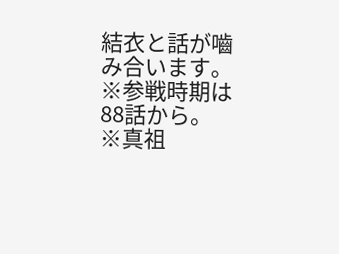結衣と話が嚙み合います。
※参戦時期は88話から。
※真祖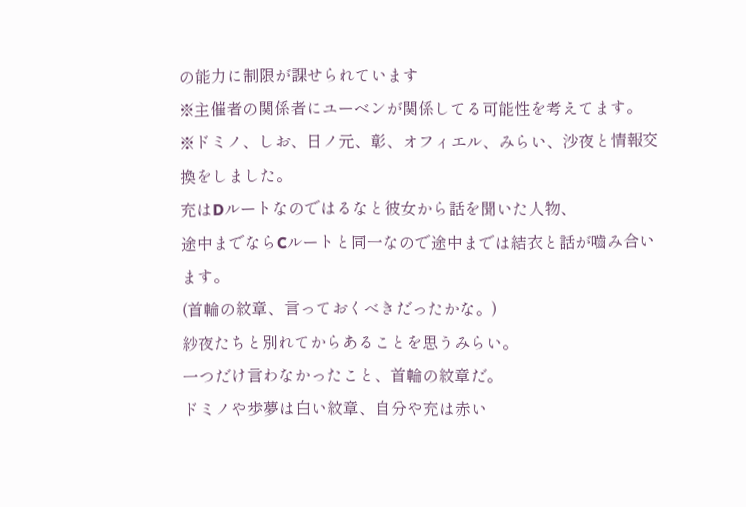の能力に制限が課せられています
※主催者の関係者にユーベンが関係してる可能性を考えてます。
※ドミノ、しお、日ノ元、彰、オフィエル、みらい、沙夜と情報交換をしました。
充はDルートなのではるなと彼女から話を聞いた人物、
途中までならCルートと同一なので途中までは結衣と話が嚙み合います。
(首輪の紋章、言っておくべきだったかな。)
紗夜たちと別れてからあることを思うみらい。
一つだけ言わなかったこと、首輪の紋章だ。
ドミノや歩夢は白い紋章、自分や充は赤い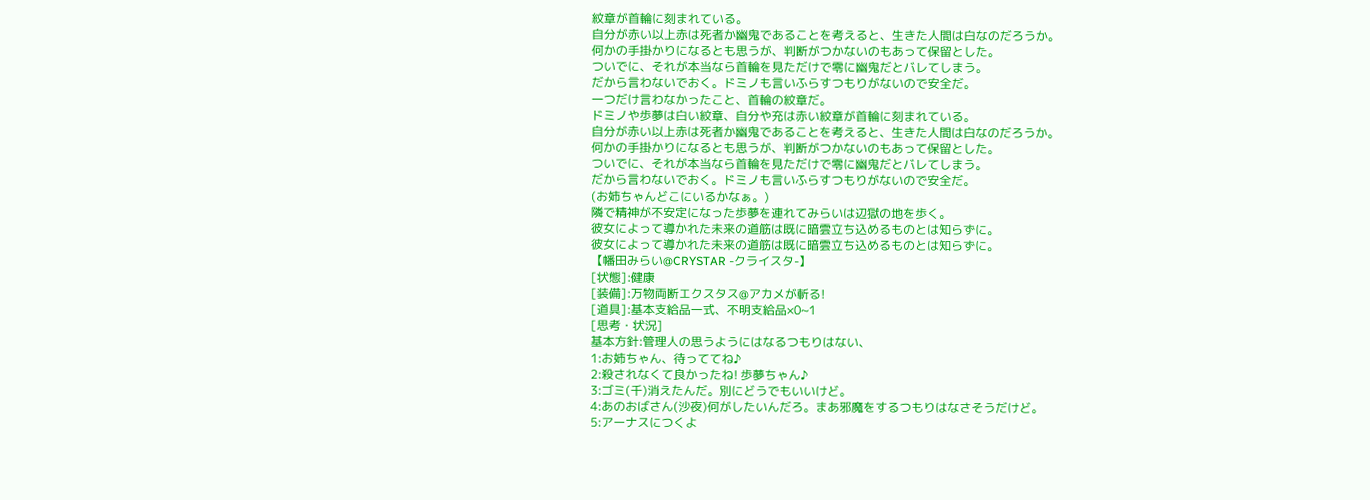紋章が首輪に刻まれている。
自分が赤い以上赤は死者か幽鬼であることを考えると、生きた人間は白なのだろうか。
何かの手掛かりになるとも思うが、判断がつかないのもあって保留とした。
ついでに、それが本当なら首輪を見ただけで零に幽鬼だとバレてしまう。
だから言わないでおく。ドミノも言いふらすつもりがないので安全だ。
一つだけ言わなかったこと、首輪の紋章だ。
ドミノや歩夢は白い紋章、自分や充は赤い紋章が首輪に刻まれている。
自分が赤い以上赤は死者か幽鬼であることを考えると、生きた人間は白なのだろうか。
何かの手掛かりになるとも思うが、判断がつかないのもあって保留とした。
ついでに、それが本当なら首輪を見ただけで零に幽鬼だとバレてしまう。
だから言わないでおく。ドミノも言いふらすつもりがないので安全だ。
(お姉ちゃんどこにいるかなぁ。)
隣で精神が不安定になった歩夢を連れてみらいは辺獄の地を歩く。
彼女によって導かれた未来の道筋は既に暗雲立ち込めるものとは知らずに。
彼女によって導かれた未来の道筋は既に暗雲立ち込めるものとは知らずに。
【幡田みらい@CRYSTAR -クライスタ-】
[状態]:健康
[装備]:万物両断エクスタス@アカメが斬る!
[道具]:基本支給品一式、不明支給品×0~1
[思考・状況]
基本方針:管理人の思うようにはなるつもりはない、
1:お姉ちゃん、待っててね♪
2:殺されなくて良かったね! 歩夢ちゃん♪
3:ゴミ(千)消えたんだ。別にどうでもいいけど。
4:あのおばさん(沙夜)何がしたいんだろ。まあ邪魔をするつもりはなさそうだけど。
5:アーナスにつくよ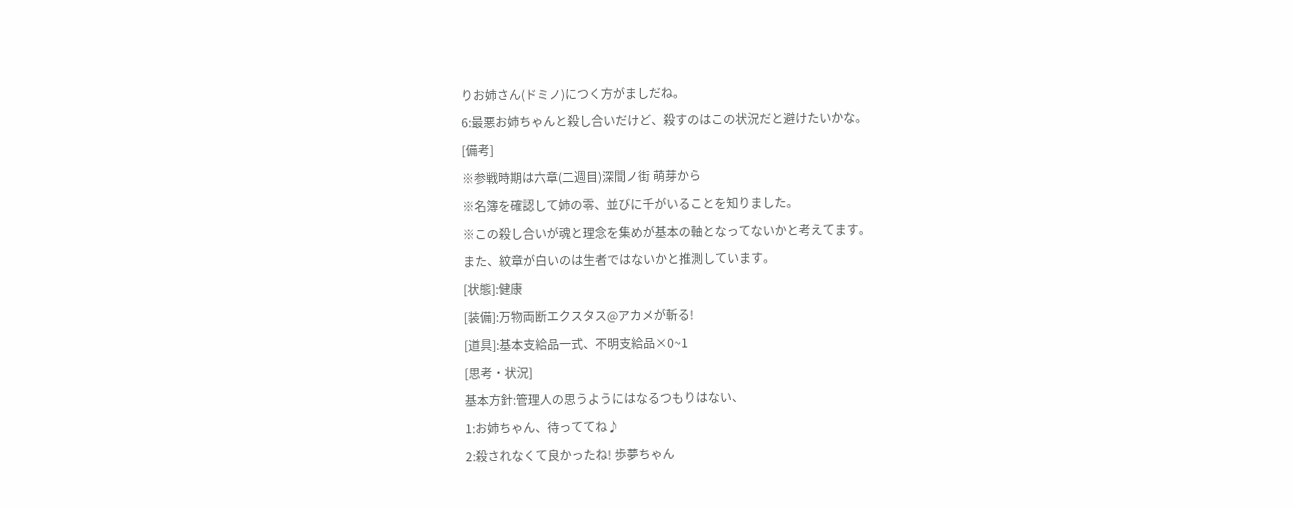りお姉さん(ドミノ)につく方がましだね。
6:最悪お姉ちゃんと殺し合いだけど、殺すのはこの状況だと避けたいかな。
[備考]
※参戦時期は六章(二週目)深間ノ街 萌芽から
※名簿を確認して姉の零、並びに千がいることを知りました。
※この殺し合いが魂と理念を集めが基本の軸となってないかと考えてます。
また、紋章が白いのは生者ではないかと推測しています。
[状態]:健康
[装備]:万物両断エクスタス@アカメが斬る!
[道具]:基本支給品一式、不明支給品×0~1
[思考・状況]
基本方針:管理人の思うようにはなるつもりはない、
1:お姉ちゃん、待っててね♪
2:殺されなくて良かったね! 歩夢ちゃん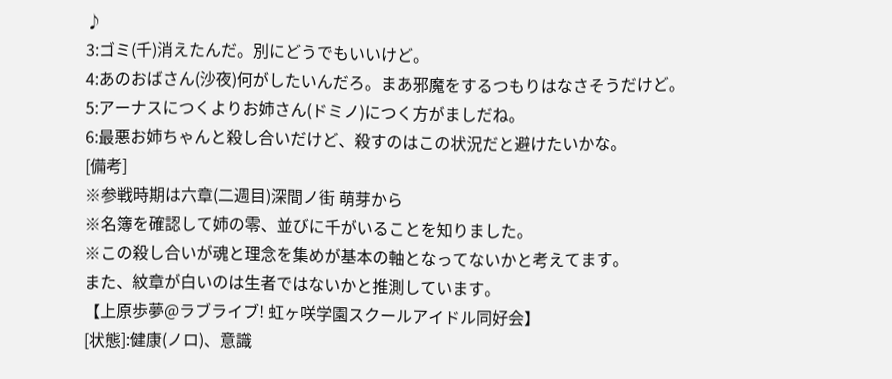♪
3:ゴミ(千)消えたんだ。別にどうでもいいけど。
4:あのおばさん(沙夜)何がしたいんだろ。まあ邪魔をするつもりはなさそうだけど。
5:アーナスにつくよりお姉さん(ドミノ)につく方がましだね。
6:最悪お姉ちゃんと殺し合いだけど、殺すのはこの状況だと避けたいかな。
[備考]
※参戦時期は六章(二週目)深間ノ街 萌芽から
※名簿を確認して姉の零、並びに千がいることを知りました。
※この殺し合いが魂と理念を集めが基本の軸となってないかと考えてます。
また、紋章が白いのは生者ではないかと推測しています。
【上原歩夢@ラブライブ! 虹ヶ咲学園スクールアイドル同好会】
[状態]:健康(ノロ)、意識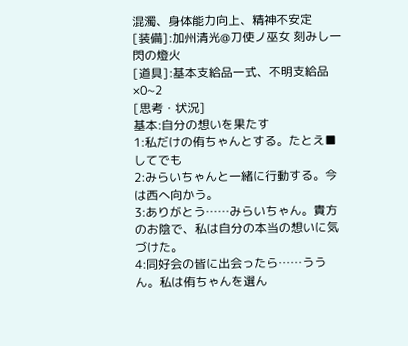混濁、身体能力向上、精神不安定
[装備]:加州清光@刀使ノ巫女 刻みし一閃の燈火
[道具]:基本支給品一式、不明支給品×0~2
[思考・状況]
基本:自分の想いを果たす
1:私だけの侑ちゃんとする。たとえ■してでも
2:みらいちゃんと一緒に行動する。今は西へ向かう。
3:ありがとう……みらいちゃん。貴方のお陰で、私は自分の本当の想いに気づけた。
4:同好会の皆に出会ったら……ううん。私は侑ちゃんを選ん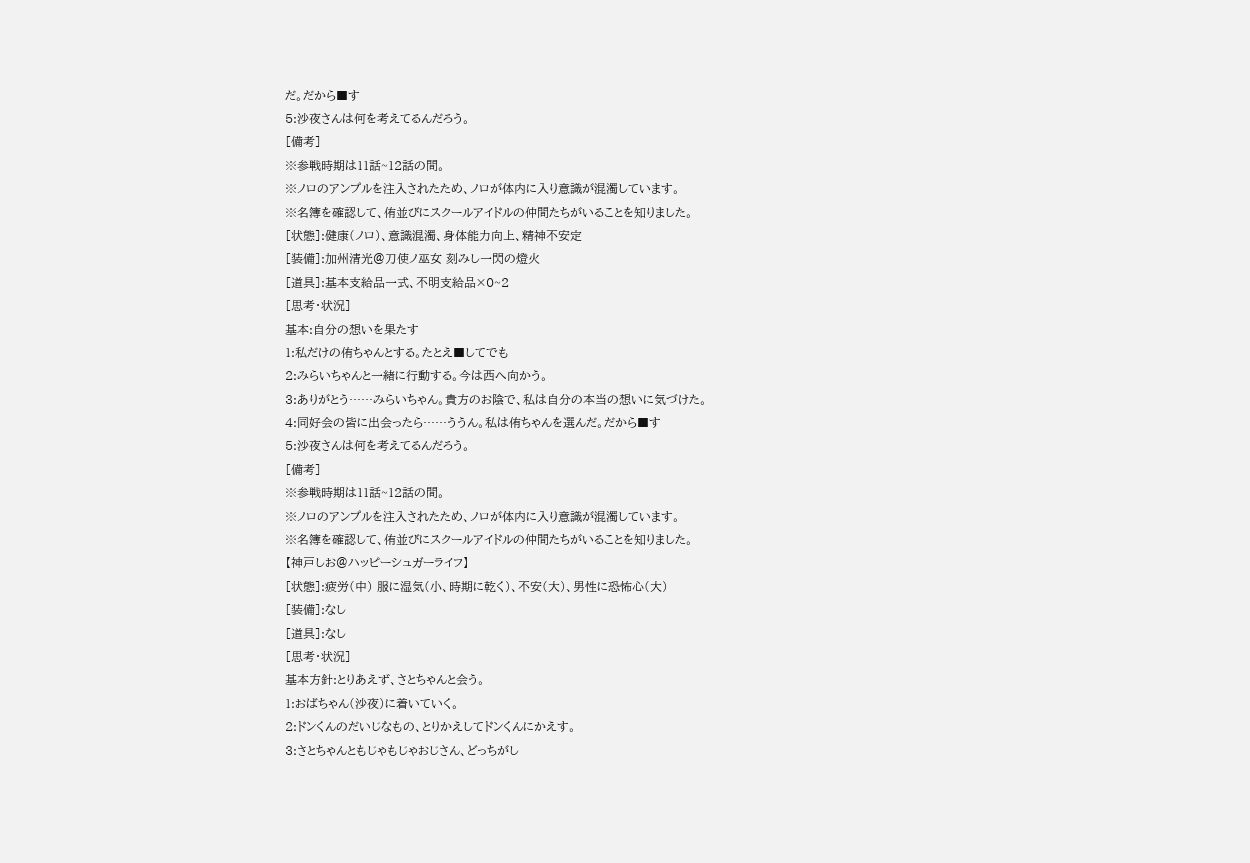だ。だから■す
5:沙夜さんは何を考えてるんだろう。
[備考]
※参戦時期は11話~12話の間。
※ノロのアンプルを注入されたため、ノロが体内に入り意識が混濁しています。
※名簿を確認して、侑並びにスクールアイドルの仲間たちがいることを知りました。
[状態]:健康(ノロ)、意識混濁、身体能力向上、精神不安定
[装備]:加州清光@刀使ノ巫女 刻みし一閃の燈火
[道具]:基本支給品一式、不明支給品×0~2
[思考・状況]
基本:自分の想いを果たす
1:私だけの侑ちゃんとする。たとえ■してでも
2:みらいちゃんと一緒に行動する。今は西へ向かう。
3:ありがとう……みらいちゃん。貴方のお陰で、私は自分の本当の想いに気づけた。
4:同好会の皆に出会ったら……ううん。私は侑ちゃんを選んだ。だから■す
5:沙夜さんは何を考えてるんだろう。
[備考]
※参戦時期は11話~12話の間。
※ノロのアンプルを注入されたため、ノロが体内に入り意識が混濁しています。
※名簿を確認して、侑並びにスクールアイドルの仲間たちがいることを知りました。
【神戸しお@ハッピーシュガーライフ】
[状態]:疲労(中) 服に湿気(小、時期に乾く)、不安(大)、男性に恐怖心(大)
[装備]:なし
[道具]:なし
[思考・状況]
基本方針:とりあえず、さとちゃんと会う。
1:おばちゃん(沙夜)に着いていく。
2:ドンくんのだいじなもの、とりかえしてドンくんにかえす。
3:さとちゃんともじゃもじゃおじさん、どっちがし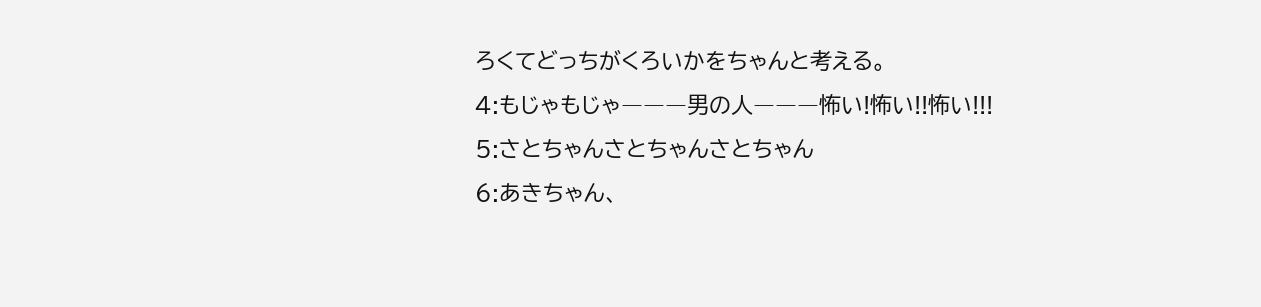ろくてどっちがくろいかをちゃんと考える。
4:もじゃもじゃ―――男の人―――怖い!怖い!!怖い!!!
5:さとちゃんさとちゃんさとちゃん
6:あきちゃん、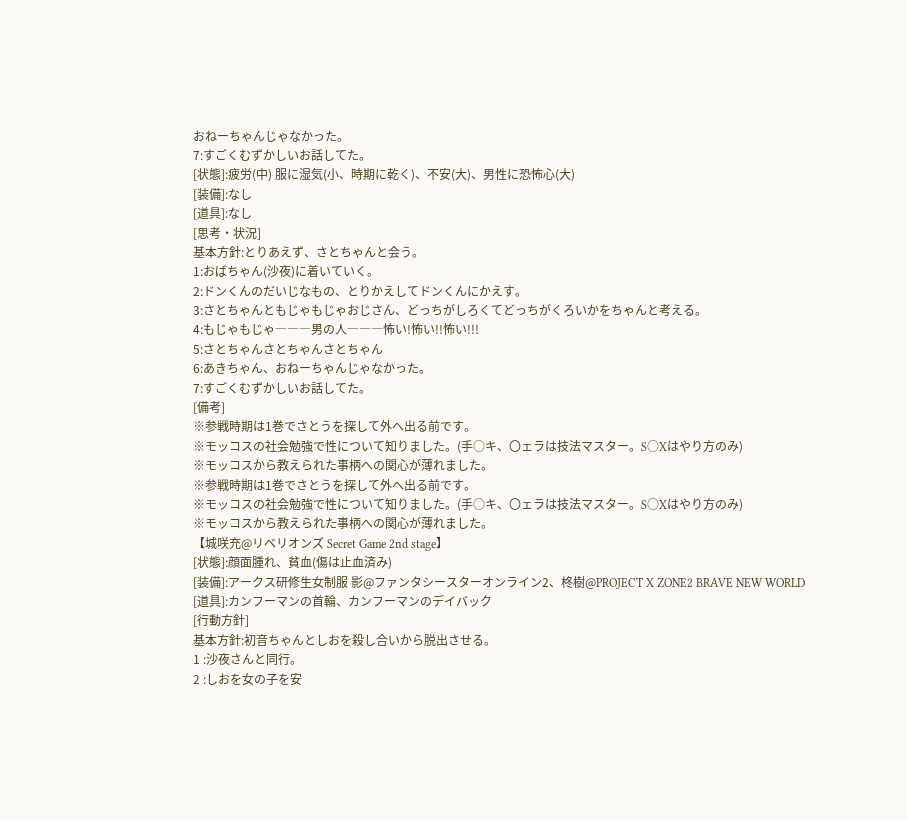おねーちゃんじゃなかった。
7:すごくむずかしいお話してた。
[状態]:疲労(中) 服に湿気(小、時期に乾く)、不安(大)、男性に恐怖心(大)
[装備]:なし
[道具]:なし
[思考・状況]
基本方針:とりあえず、さとちゃんと会う。
1:おばちゃん(沙夜)に着いていく。
2:ドンくんのだいじなもの、とりかえしてドンくんにかえす。
3:さとちゃんともじゃもじゃおじさん、どっちがしろくてどっちがくろいかをちゃんと考える。
4:もじゃもじゃ―――男の人―――怖い!怖い!!怖い!!!
5:さとちゃんさとちゃんさとちゃん
6:あきちゃん、おねーちゃんじゃなかった。
7:すごくむずかしいお話してた。
[備考]
※参戦時期は1巻でさとうを探して外へ出る前です。
※モッコスの社会勉強で性について知りました。(手○キ、〇ェラは技法マスター。S○Xはやり方のみ)
※モッコスから教えられた事柄への関心が薄れました。
※参戦時期は1巻でさとうを探して外へ出る前です。
※モッコスの社会勉強で性について知りました。(手○キ、〇ェラは技法マスター。S○Xはやり方のみ)
※モッコスから教えられた事柄への関心が薄れました。
【城咲充@リベリオンズ Secret Game 2nd stage】
[状態]:顔面腫れ、貧血(傷は止血済み)
[装備]:アークス研修生女制服 影@ファンタシースターオンライン2、柊樹@PROJECT X ZONE2 BRAVE NEW WORLD
[道具]:カンフーマンの首輪、カンフーマンのデイバック
[行動方針]
基本方針:初音ちゃんとしおを殺し合いから脱出させる。
1 :沙夜さんと同行。
2 :しおを女の子を安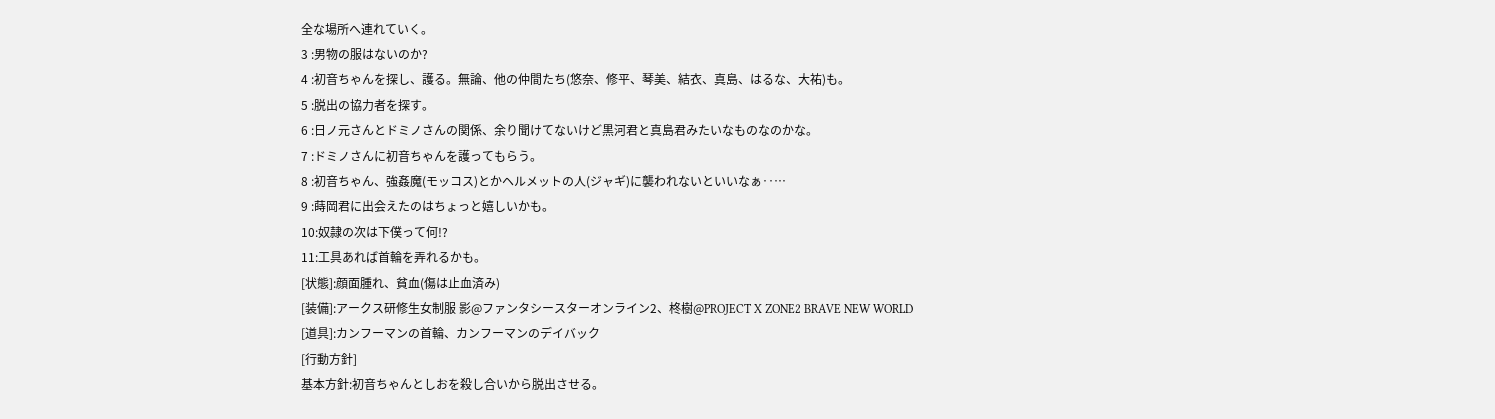全な場所へ連れていく。
3 :男物の服はないのか?
4 :初音ちゃんを探し、護る。無論、他の仲間たち(悠奈、修平、琴美、結衣、真島、はるな、大祐)も。
5 :脱出の協力者を探す。
6 :日ノ元さんとドミノさんの関係、余り聞けてないけど黒河君と真島君みたいなものなのかな。
7 :ドミノさんに初音ちゃんを護ってもらう。
8 :初音ちゃん、強姦魔(モッコス)とかヘルメットの人(ジャギ)に襲われないといいなぁ‥…
9 :蒔岡君に出会えたのはちょっと嬉しいかも。
10:奴隷の次は下僕って何!?
11:工具あれば首輪を弄れるかも。
[状態]:顔面腫れ、貧血(傷は止血済み)
[装備]:アークス研修生女制服 影@ファンタシースターオンライン2、柊樹@PROJECT X ZONE2 BRAVE NEW WORLD
[道具]:カンフーマンの首輪、カンフーマンのデイバック
[行動方針]
基本方針:初音ちゃんとしおを殺し合いから脱出させる。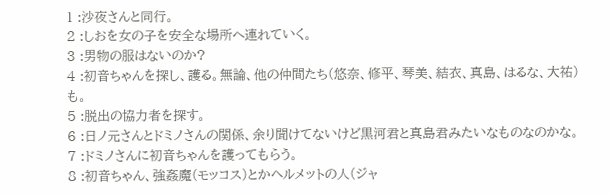1 :沙夜さんと同行。
2 :しおを女の子を安全な場所へ連れていく。
3 :男物の服はないのか?
4 :初音ちゃんを探し、護る。無論、他の仲間たち(悠奈、修平、琴美、結衣、真島、はるな、大祐)も。
5 :脱出の協力者を探す。
6 :日ノ元さんとドミノさんの関係、余り聞けてないけど黒河君と真島君みたいなものなのかな。
7 :ドミノさんに初音ちゃんを護ってもらう。
8 :初音ちゃん、強姦魔(モッコス)とかヘルメットの人(ジャ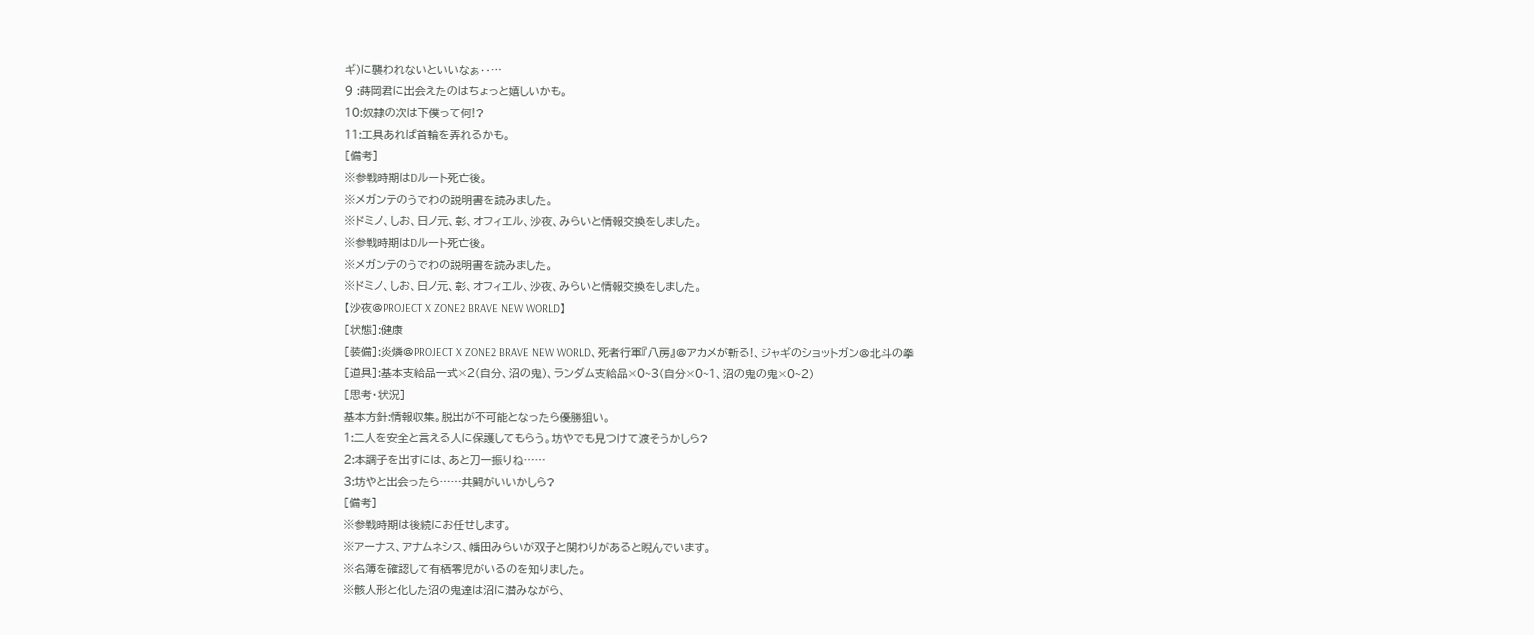ギ)に襲われないといいなぁ‥…
9 :蒔岡君に出会えたのはちょっと嬉しいかも。
10:奴隷の次は下僕って何!?
11:工具あれば首輪を弄れるかも。
[備考]
※参戦時期はDルート死亡後。
※メガンテのうでわの説明書を読みました。
※ドミノ、しお、日ノ元、彰、オフィエル、沙夜、みらいと情報交換をしました。
※参戦時期はDルート死亡後。
※メガンテのうでわの説明書を読みました。
※ドミノ、しお、日ノ元、彰、オフィエル、沙夜、みらいと情報交換をしました。
【沙夜@PROJECT X ZONE2 BRAVE NEW WORLD】
[状態]:健康
[装備]:炎燐@PROJECT X ZONE2 BRAVE NEW WORLD、死者行軍『八房』@アカメが斬る!、ジャギのショットガン@北斗の拳
[道具]:基本支給品一式×2(自分、沼の鬼)、ランダム支給品×0~3(自分×0~1、沼の鬼の鬼×0~2)
[思考・状況]
基本方針:情報収集。脱出が不可能となったら優勝狙い。
1:二人を安全と言える人に保護してもらう。坊やでも見つけて渡そうかしら?
2:本調子を出すには、あと刀一振りね……
3:坊やと出会ったら……共闘がいいかしら?
[備考]
※参戦時期は後続にお任せします。
※アーナス、アナムネシス、幡田みらいが双子と関わりがあると睨んでいます。
※名簿を確認して有栖零児がいるのを知りました。
※骸人形と化した沼の鬼達は沼に潜みながら、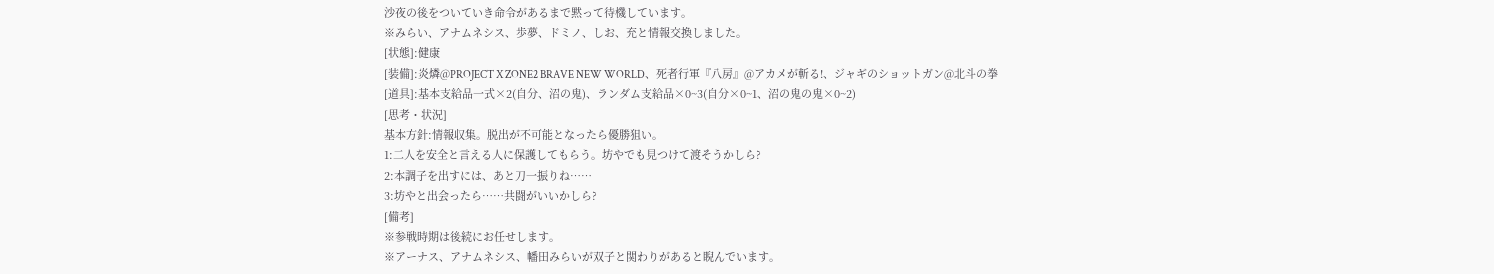沙夜の後をついていき命令があるまで黙って待機しています。
※みらい、アナムネシス、歩夢、ドミノ、しお、充と情報交換しました。
[状態]:健康
[装備]:炎燐@PROJECT X ZONE2 BRAVE NEW WORLD、死者行軍『八房』@アカメが斬る!、ジャギのショットガン@北斗の拳
[道具]:基本支給品一式×2(自分、沼の鬼)、ランダム支給品×0~3(自分×0~1、沼の鬼の鬼×0~2)
[思考・状況]
基本方針:情報収集。脱出が不可能となったら優勝狙い。
1:二人を安全と言える人に保護してもらう。坊やでも見つけて渡そうかしら?
2:本調子を出すには、あと刀一振りね……
3:坊やと出会ったら……共闘がいいかしら?
[備考]
※参戦時期は後続にお任せします。
※アーナス、アナムネシス、幡田みらいが双子と関わりがあると睨んでいます。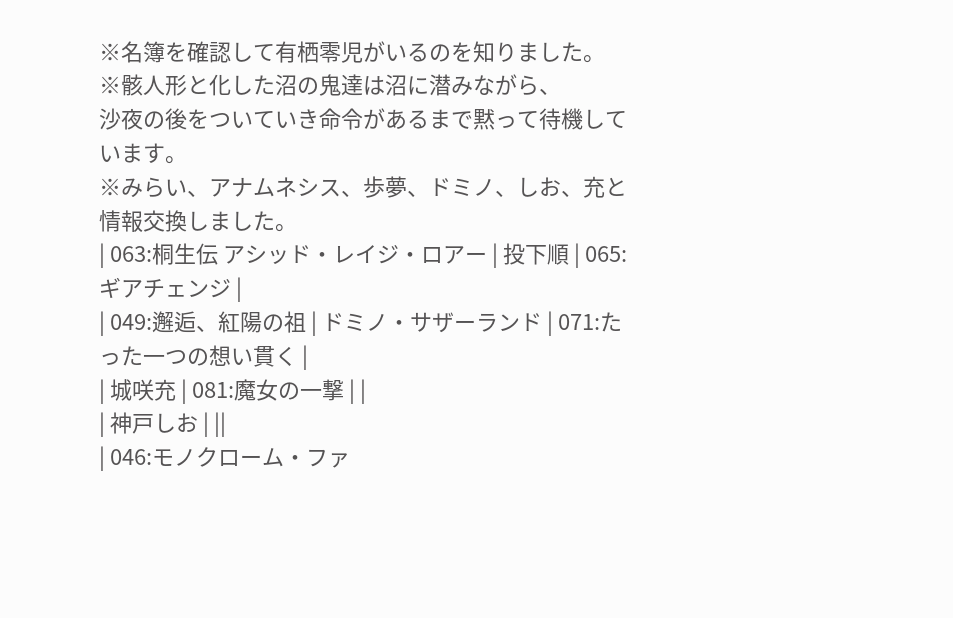※名簿を確認して有栖零児がいるのを知りました。
※骸人形と化した沼の鬼達は沼に潜みながら、
沙夜の後をついていき命令があるまで黙って待機しています。
※みらい、アナムネシス、歩夢、ドミノ、しお、充と情報交換しました。
| 063:桐生伝 アシッド・レイジ・ロアー | 投下順 | 065:ギアチェンジ |
| 049:邂逅、紅陽の祖 | ドミノ・サザーランド | 071:たった一つの想い貫く |
| 城咲充 | 081:魔女の一撃 | |
| 神戸しお | ||
| 046:モノクローム・ファ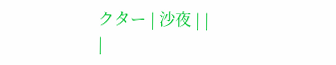クター | 沙夜 | |
|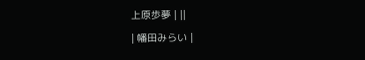上原歩夢 | ||
| 幡田みらい |